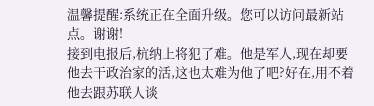温馨提醒:系统正在全面升级。您可以访问最新站点。谢谢!
接到电报后,杭纳上将犯了难。他是军人,现在却要他去干政治家的活,这也太难为他了吧?好在,用不着他去跟苏联人谈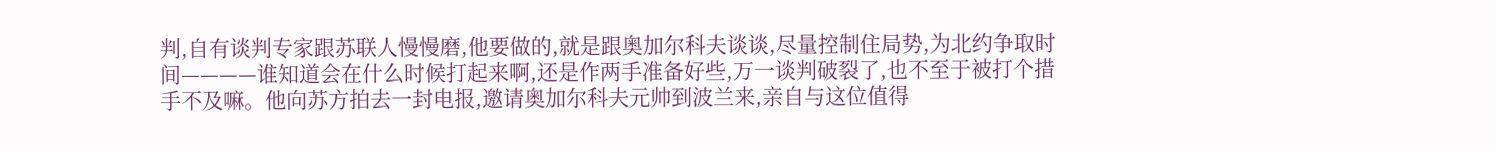判,自有谈判专家跟苏联人慢慢磨,他要做的,就是跟奥加尔科夫谈谈,尽量控制住局势,为北约争取时间————谁知道会在什么时候打起来啊,还是作两手准备好些,万一谈判破裂了,也不至于被打个措手不及嘛。他向苏方拍去一封电报,邀请奥加尔科夫元帅到波兰来,亲自与这位值得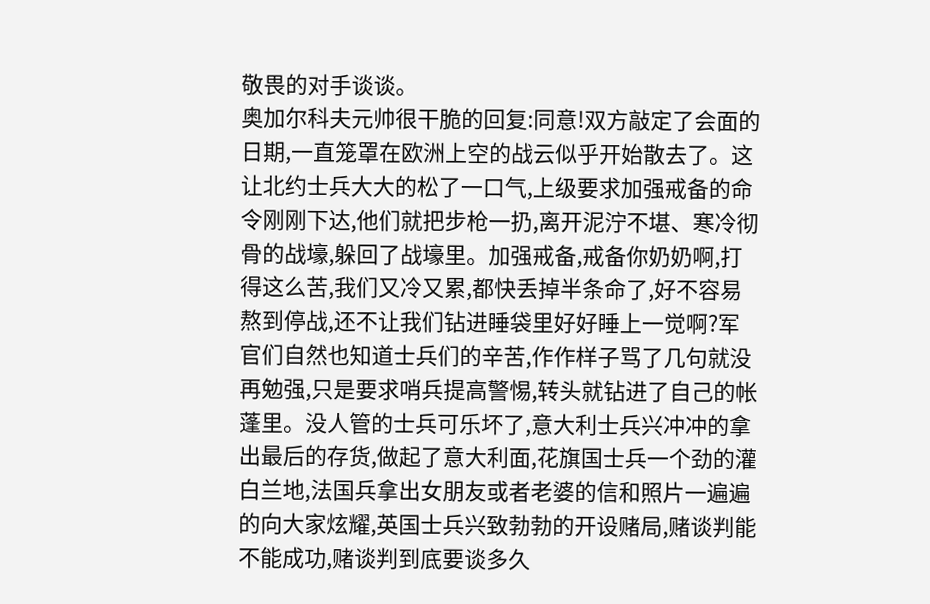敬畏的对手谈谈。
奥加尔科夫元帅很干脆的回复:同意!双方敲定了会面的日期,一直笼罩在欧洲上空的战云似乎开始散去了。这让北约士兵大大的松了一口气,上级要求加强戒备的命令刚刚下达,他们就把步枪一扔,离开泥泞不堪、寒冷彻骨的战壕,躲回了战壕里。加强戒备,戒备你奶奶啊,打得这么苦,我们又冷又累,都快丢掉半条命了,好不容易熬到停战,还不让我们钻进睡袋里好好睡上一觉啊?军官们自然也知道士兵们的辛苦,作作样子骂了几句就没再勉强,只是要求哨兵提高警惕,转头就钻进了自己的帐蓬里。没人管的士兵可乐坏了,意大利士兵兴冲冲的拿出最后的存货,做起了意大利面,花旗国士兵一个劲的灌白兰地,法国兵拿出女朋友或者老婆的信和照片一遍遍的向大家炫耀,英国士兵兴致勃勃的开设赌局,赌谈判能不能成功,赌谈判到底要谈多久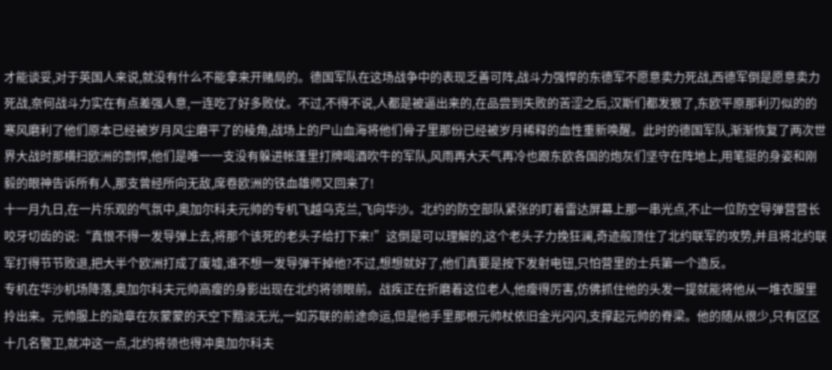才能谈妥,对于英国人来说,就没有什么不能拿来开赌局的。德国军队在这场战争中的表现乏善可阵,战斗力强悍的东德军不愿意卖力死战,西德军倒是愿意卖力死战,奈何战斗力实在有点差强人意,一连吃了好多败仗。不过,不得不说,人都是被逼出来的,在品尝到失败的苦涩之后,汉斯们都发狠了,东欧平原那利刃似的的寒风磨利了他们原本已经被岁月风尘磨平了的棱角,战场上的尸山血海将他们骨子里那份已经被岁月稀释的血性重新唤醒。此时的德国军队,渐渐恢复了两次世界大战时那横扫欧洲的剽悍,他们是唯一一支没有躲进帐蓬里打牌喝酒吹牛的军队,风雨再大天气再冷也跟东欧各国的炮灰们坚守在阵地上,用笔挺的身姿和刚毅的眼神告诉所有人,那支曾经所向无敌,席卷欧洲的铁血雄师又回来了!
十一月九日,在一片乐观的气氛中,奥加尔科夫元帅的专机飞越乌克兰,飞向华沙。北约的防空部队紧张的盯着雷达屏幕上那一串光点,不止一位防空导弹营营长咬牙切齿的说:“真恨不得一发导弹上去,将那个该死的老头子给打下来!”这倒是可以理解的,这个老头子力挽狂澜,奇迹般顶住了北约联军的攻势,并且将北约联军打得节节败退,把大半个欧洲打成了废墟,谁不想一发导弹干掉他?不过,想想就好了,他们真要是按下发射电钮,只怕营里的士兵第一个造反。
专机在华沙机场降落,奥加尔科夫元帅高瘦的身影出现在北约将领眼前。战疾正在折磨着这位老人,他瘦得厉害,仿佛抓住他的头发一提就能将他从一堆衣服里拎出来。元帅服上的勋章在灰蒙蒙的天空下黯淡无光,一如苏联的前途命运,但是他手里那根元帅杖依旧金光闪闪,支撑起元帅的脊梁。他的随从很少,只有区区十几名警卫,就冲这一点,北约将领也得冲奥加尔科夫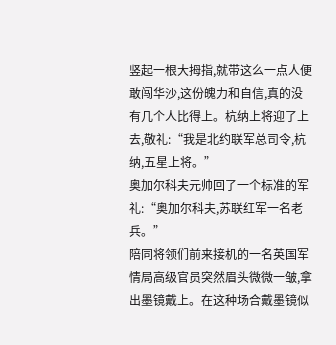竖起一根大拇指,就带这么一点人便敢闯华沙,这份魄力和自信,真的没有几个人比得上。杭纳上将迎了上去,敬礼:“我是北约联军总司令,杭纳,五星上将。”
奥加尔科夫元帅回了一个标准的军礼:“奥加尔科夫,苏联红军一名老兵。”
陪同将领们前来接机的一名英国军情局高级官员突然眉头微微一皱,拿出墨镜戴上。在这种场合戴墨镜似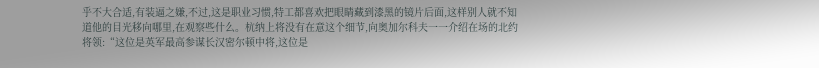乎不大合适,有装逼之嫌,不过,这是职业习惯,特工都喜欢把眼睛藏到漆黑的镜片后面,这样别人就不知道他的目光移向哪里,在观察些什么。杭纳上将没有在意这个细节,向奥加尔科夫一一介绍在场的北约将领:“这位是英军最高参谋长汉密尔顿中将,这位是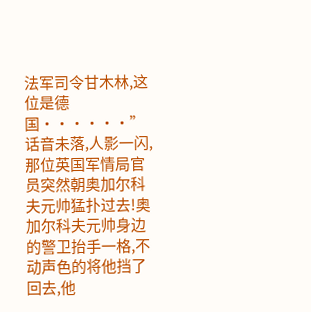法军司令甘木林,这位是德国······”话音未落,人影一闪,那位英国军情局官员突然朝奥加尔科夫元帅猛扑过去!奥加尔科夫元帅身边的警卫抬手一格,不动声色的将他挡了回去,他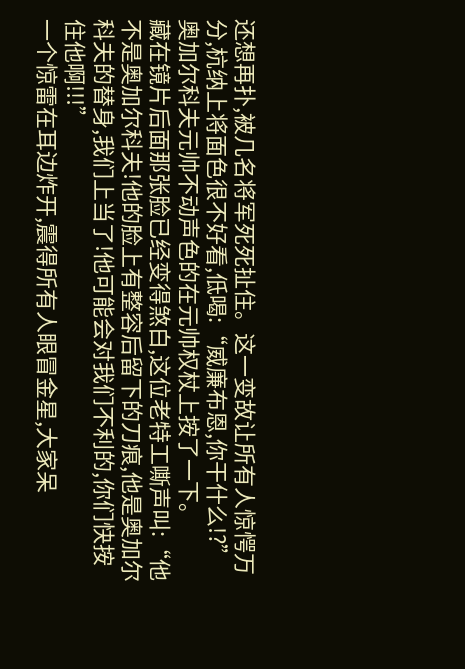还想再扑,被几名将军死死扯住。这一变故让所有人惊愕万分,杭纳上将面色很不好看,低喝:“威廉布恩,你干什么!?”奥加尔科夫元帅不动声色的在元帅权杖上按了一下。
藏在镜片后面那张脸已经变得煞白,这位老特工嘶声叫:“他不是奥加尔科夫!他的脸上有整容后留下的刀痕,他是奥加尔科夫的替身,我们上当了!他可能会对我们不利的,你们快按住他啊!!!”
一个惊雷在耳边炸开,震得所有人眼冒金星,大家呆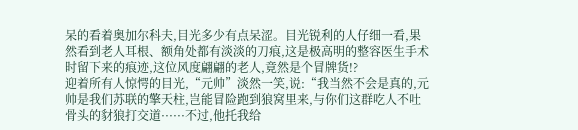呆的看着奥加尔科夫,目光多少有点呆涩。目光锐利的人仔细一看,果然看到老人耳根、额角处都有淡淡的刀痕,这是极高明的整容医生手术时留下来的痕迹,这位风度翩翩的老人,竟然是个冒牌货!?
迎着所有人惊愕的目光,“元帅”淡然一笑,说:“我当然不会是真的,元帅是我们苏联的擎天柱,岂能冒险跑到狼窝里来,与你们这群吃人不吐骨头的豺狼打交道······不过,他托我给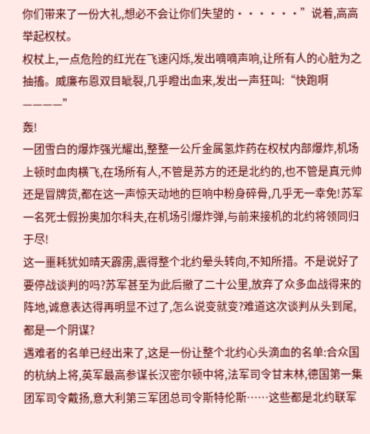你们带来了一份大礼,想必不会让你们失望的······”说着,高高举起权杖。
权杖上,一点危险的红光在飞速闪烁,发出嘀嘀声响,让所有人的心脏为之抽搐。威廉布恩双目眦裂,几乎瞪出血来,发出一声狂叫:“快跑啊————”
轰!
一团雪白的爆炸强光耀出,整整一公斤金属氢炸药在权杖内部爆炸,机场上顿时血肉横飞,在场所有人,不管是苏方的还是北约的,也不管是真元帅还是冒牌货,都在这一声惊天动地的巨响中粉身碎骨,几乎无一幸免!苏军一名死士假扮奥加尔科夫,在机场引爆炸弹,与前来接机的北约将领同归于尽!
这一噩耗犹如晴天霹雳,震得整个北约晕头转向,不知所措。不是说好了要停战谈判的吗?苏军甚至为此后撤了二十公里,放弃了众多血战得来的阵地,诚意表达得再明显不过了,怎么说变就变?难道这次谈判从头到尾,都是一个阴谋?
遇难者的名单已经出来了,这是一份让整个北约心头滴血的名单:合众国的杭纳上将,英军最高参谋长汉密尔顿中将,法军司令甘末林,德国第一集团军司令戴扬,意大利第三军团总司令斯特伦斯……这些都是北约联军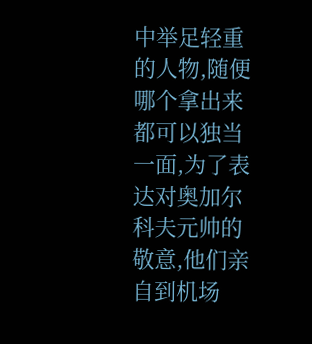中举足轻重的人物,随便哪个拿出来都可以独当一面,为了表达对奥加尔科夫元帅的敬意,他们亲自到机场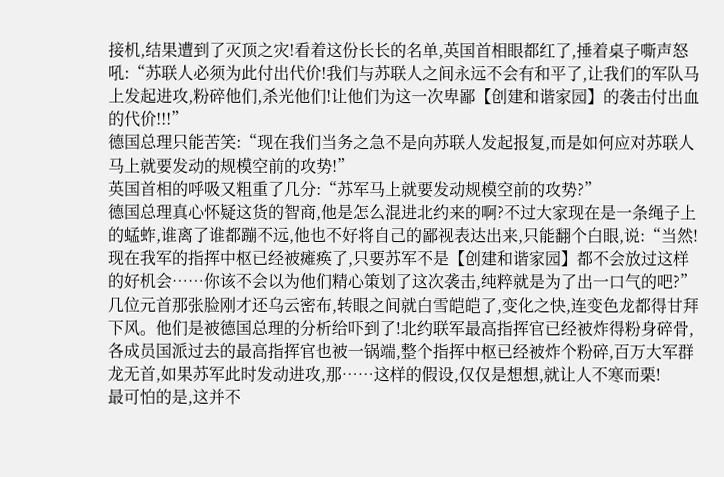接机,结果遭到了灭顶之灾!看着这份长长的名单,英国首相眼都红了,捶着桌子嘶声怒吼:“苏联人必须为此付出代价!我们与苏联人之间永远不会有和平了,让我们的军队马上发起进攻,粉碎他们,杀光他们!让他们为这一次卑鄙【创建和谐家园】的袭击付出血的代价!!!”
德国总理只能苦笑:“现在我们当务之急不是向苏联人发起报复,而是如何应对苏联人马上就要发动的规模空前的攻势!”
英国首相的呼吸又粗重了几分:“苏军马上就要发动规模空前的攻势?”
德国总理真心怀疑这货的智商,他是怎么混进北约来的啊?不过大家现在是一条绳子上的蜢蚱,谁离了谁都蹦不远,他也不好将自己的鄙视表达出来,只能翻个白眼,说:“当然!现在我军的指挥中枢已经被瘫痪了,只要苏军不是【创建和谐家园】都不会放过这样的好机会……你该不会以为他们精心策划了这次袭击,纯粹就是为了出一口气的吧?”
几位元首那张脸刚才还乌云密布,转眼之间就白雪皑皑了,变化之快,连变色龙都得甘拜下风。他们是被德国总理的分析给吓到了!北约联军最高指挥官已经被炸得粉身碎骨,各成员国派过去的最高指挥官也被一锅端,整个指挥中枢已经被炸个粉碎,百万大军群龙无首,如果苏军此时发动进攻,那……这样的假设,仅仅是想想,就让人不寒而栗!
最可怕的是,这并不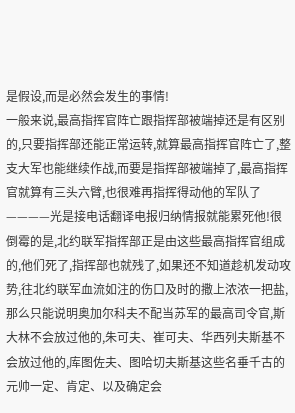是假设,而是必然会发生的事情!
一般来说,最高指挥官阵亡跟指挥部被端掉还是有区别的,只要指挥部还能正常运转,就算最高指挥官阵亡了,整支大军也能继续作战,而要是指挥部被端掉了,最高指挥官就算有三头六臂,也很难再指挥得动他的军队了————光是接电话翻译电报归纳情报就能累死他!很倒霉的是,北约联军指挥部正是由这些最高指挥官组成的,他们死了,指挥部也就残了,如果还不知道趁机发动攻势,往北约联军血流如注的伤口及时的撒上浓浓一把盐,那么只能说明奥加尔科夫不配当苏军的最高司令官,斯大林不会放过他的,朱可夫、崔可夫、华西列夫斯基不会放过他的,库图佐夫、图哈切夫斯基这些名垂千古的元帅一定、肯定、以及确定会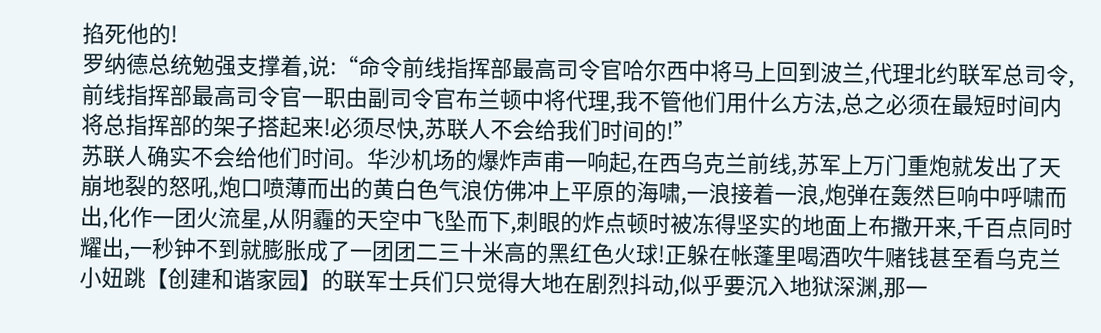掐死他的!
罗纳德总统勉强支撑着,说:“命令前线指挥部最高司令官哈尔西中将马上回到波兰,代理北约联军总司令,前线指挥部最高司令官一职由副司令官布兰顿中将代理,我不管他们用什么方法,总之必须在最短时间内将总指挥部的架子搭起来!必须尽快,苏联人不会给我们时间的!”
苏联人确实不会给他们时间。华沙机场的爆炸声甫一响起,在西乌克兰前线,苏军上万门重炮就发出了天崩地裂的怒吼,炮口喷薄而出的黄白色气浪仿佛冲上平原的海啸,一浪接着一浪,炮弹在轰然巨响中呼啸而出,化作一团火流星,从阴霾的天空中飞坠而下,刺眼的炸点顿时被冻得坚实的地面上布撒开来,千百点同时耀出,一秒钟不到就膨胀成了一团团二三十米高的黑红色火球!正躲在帐蓬里喝酒吹牛赌钱甚至看乌克兰小妞跳【创建和谐家园】的联军士兵们只觉得大地在剧烈抖动,似乎要沉入地狱深渊,那一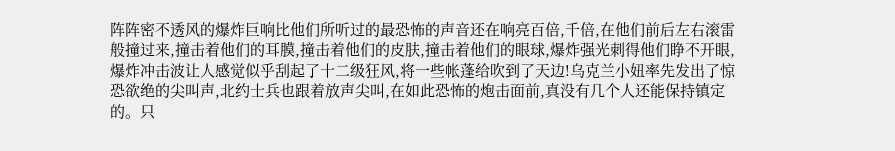阵阵密不透风的爆炸巨响比他们所听过的最恐怖的声音还在响亮百倍,千倍,在他们前后左右滚雷般撞过来,撞击着他们的耳膜,撞击着他们的皮肤,撞击着他们的眼球,爆炸强光刺得他们睁不开眼,爆炸冲击波让人感觉似乎刮起了十二级狂风,将一些帐蓬给吹到了天边!乌克兰小妞率先发出了惊恐欲绝的尖叫声,北约士兵也跟着放声尖叫,在如此恐怖的炮击面前,真没有几个人还能保持镇定的。只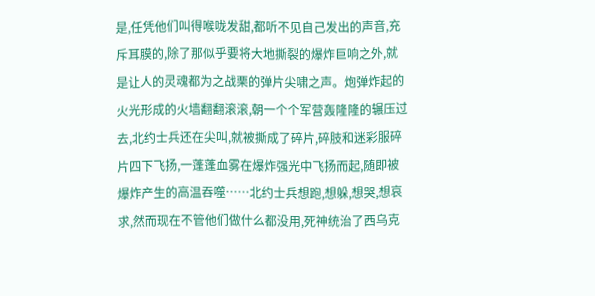是,任凭他们叫得喉咙发甜,都听不见自己发出的声音,充斥耳膜的,除了那似乎要将大地撕裂的爆炸巨响之外,就是让人的灵魂都为之战栗的弹片尖啸之声。炮弹炸起的火光形成的火墙翻翻滚滚,朝一个个军营轰隆隆的辗压过去,北约士兵还在尖叫,就被撕成了碎片,碎肢和迷彩服碎片四下飞扬,一蓬蓬血雾在爆炸强光中飞扬而起,随即被爆炸产生的高温吞噬……北约士兵想跑,想躲,想哭,想哀求,然而现在不管他们做什么都没用,死神统治了西乌克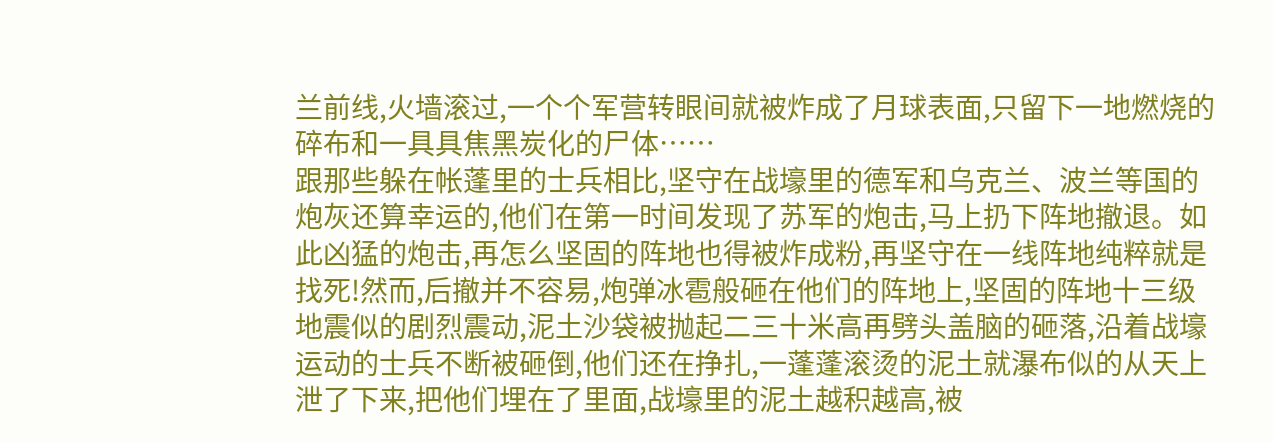兰前线,火墙滚过,一个个军营转眼间就被炸成了月球表面,只留下一地燃烧的碎布和一具具焦黑炭化的尸体……
跟那些躲在帐蓬里的士兵相比,坚守在战壕里的德军和乌克兰、波兰等国的炮灰还算幸运的,他们在第一时间发现了苏军的炮击,马上扔下阵地撤退。如此凶猛的炮击,再怎么坚固的阵地也得被炸成粉,再坚守在一线阵地纯粹就是找死!然而,后撤并不容易,炮弹冰雹般砸在他们的阵地上,坚固的阵地十三级地震似的剧烈震动,泥土沙袋被抛起二三十米高再劈头盖脑的砸落,沿着战壕运动的士兵不断被砸倒,他们还在挣扎,一蓬蓬滚烫的泥土就瀑布似的从天上泄了下来,把他们埋在了里面,战壕里的泥土越积越高,被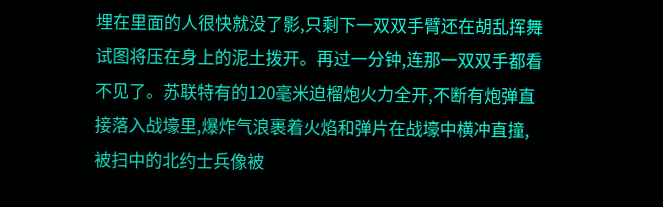埋在里面的人很快就没了影,只剩下一双双手臂还在胡乱挥舞试图将压在身上的泥土拨开。再过一分钟,连那一双双手都看不见了。苏联特有的120毫米迫榴炮火力全开,不断有炮弹直接落入战壕里,爆炸气浪裹着火焰和弹片在战壕中横冲直撞,被扫中的北约士兵像被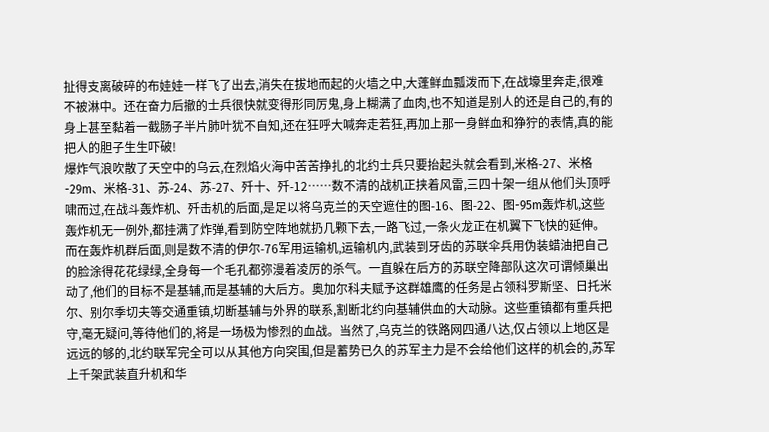扯得支离破碎的布娃娃一样飞了出去,消失在拔地而起的火墙之中,大蓬鲜血瓢泼而下,在战壕里奔走,很难不被淋中。还在奋力后撤的士兵很快就变得形同厉鬼,身上糊满了血肉,也不知道是别人的还是自己的,有的身上甚至黏着一截肠子半片肺叶犹不自知,还在狂呼大喊奔走若狂,再加上那一身鲜血和狰狞的表情,真的能把人的胆子生生吓破!
爆炸气浪吹散了天空中的乌云,在烈焰火海中苦苦挣扎的北约士兵只要抬起头就会看到,米格-27、米格-29m、米格-31、苏-24、苏-27、歼十、歼-12……数不清的战机正挟着风雷,三四十架一组从他们头顶呼啸而过,在战斗轰炸机、歼击机的后面,是足以将乌克兰的天空遮住的图-16、图-22、图-95m轰炸机,这些轰炸机无一例外,都挂满了炸弹,看到防空阵地就扔几颗下去,一路飞过,一条火龙正在机翼下飞快的延伸。而在轰炸机群后面,则是数不清的伊尔-76军用运输机,运输机内,武装到牙齿的苏联伞兵用伪装蜡油把自己的脸涂得花花绿绿,全身每一个毛孔都弥漫着凌厉的杀气。一直躲在后方的苏联空降部队这次可谓倾巢出动了,他们的目标不是基辅,而是基辅的大后方。奥加尔科夫赋予这群雄鹰的任务是占领科罗斯坚、日托米尔、别尔季切夫等交通重镇,切断基辅与外界的联系,割断北约向基辅供血的大动脉。这些重镇都有重兵把守,毫无疑问,等待他们的,将是一场极为惨烈的血战。当然了,乌克兰的铁路网四通八达,仅占领以上地区是远远的够的,北约联军完全可以从其他方向突围,但是蓄势已久的苏军主力是不会给他们这样的机会的,苏军上千架武装直升机和华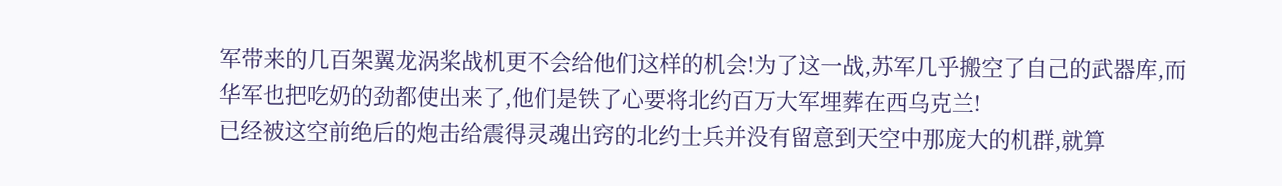军带来的几百架翼龙涡桨战机更不会给他们这样的机会!为了这一战,苏军几乎搬空了自己的武器库,而华军也把吃奶的劲都使出来了,他们是铁了心要将北约百万大军埋葬在西乌克兰!
已经被这空前绝后的炮击给震得灵魂出窍的北约士兵并没有留意到天空中那庞大的机群,就算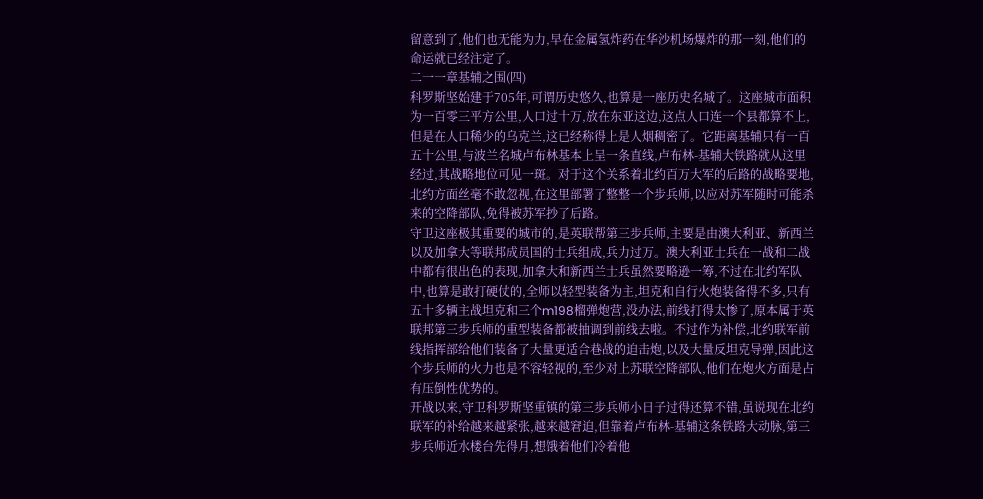留意到了,他们也无能为力,早在金属氢炸药在华沙机场爆炸的那一刻,他们的命运就已经注定了。
二一一章基辅之围(四)
科罗斯坚始建于705年,可谓历史悠久,也算是一座历史名城了。这座城市面积为一百零三平方公里,人口过十万,放在东亚这边,这点人口连一个县都算不上,但是在人口稀少的乌克兰,这已经称得上是人烟稠密了。它距离基辅只有一百五十公里,与波兰名城卢布林基本上呈一条直线,卢布林-基辅大铁路就从这里经过,其战略地位可见一斑。对于这个关系着北约百万大军的后路的战略要地,北约方面丝毫不敢忽视,在这里部署了整整一个步兵师,以应对苏军随时可能杀来的空降部队,免得被苏军抄了后路。
守卫这座极其重要的城市的,是英联帮第三步兵师,主要是由澳大利亚、新西兰以及加拿大等联邦成员国的士兵组成,兵力过万。澳大利亚士兵在一战和二战中都有很出色的表现,加拿大和新西兰士兵虽然要略逊一筹,不过在北约军队中,也算是敢打硬仗的,全师以轻型装备为主,坦克和自行火炮装备得不多,只有五十多辆主战坦克和三个m198榴弹炮营,没办法,前线打得太惨了,原本属于英联邦第三步兵师的重型装备都被抽调到前线去啦。不过作为补偿,北约联军前线指挥部给他们装备了大量更适合巷战的迫击炮,以及大量反坦克导弹,因此这个步兵师的火力也是不容轻视的,至少对上苏联空降部队,他们在炮火方面是占有压倒性优势的。
开战以来,守卫科罗斯坚重镇的第三步兵师小日子过得还算不错,虽说现在北约联军的补给越来越紧张,越来越窘迫,但靠着卢布林-基辅这条铁路大动脉,第三步兵师近水楼台先得月,想饿着他们冷着他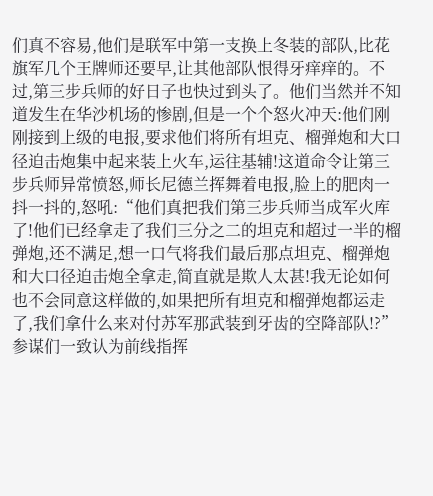们真不容易,他们是联军中第一支换上冬装的部队,比花旗军几个王牌师还要早,让其他部队恨得牙痒痒的。不过,第三步兵师的好日子也快过到头了。他们当然并不知道发生在华沙机场的惨剧,但是一个个怒火冲天:他们刚刚接到上级的电报,要求他们将所有坦克、榴弹炮和大口径迫击炮集中起来装上火车,运往基辅!这道命令让第三步兵师异常愤怒,师长尼德兰挥舞着电报,脸上的肥肉一抖一抖的,怒吼:“他们真把我们第三步兵师当成军火库了!他们已经拿走了我们三分之二的坦克和超过一半的榴弹炮,还不满足,想一口气将我们最后那点坦克、榴弹炮和大口径迫击炮全拿走,简直就是欺人太甚!我无论如何也不会同意这样做的,如果把所有坦克和榴弹炮都运走了,我们拿什么来对付苏军那武装到牙齿的空降部队!?”
参谋们一致认为前线指挥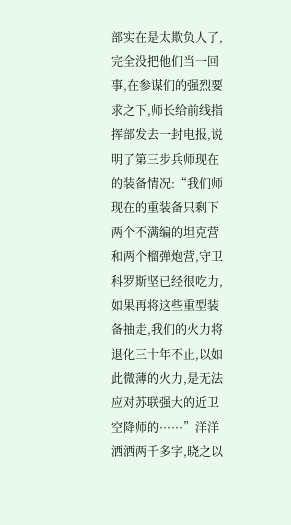部实在是太欺负人了,完全没把他们当一回事,在参谋们的强烈要求之下,师长给前线指挥部发去一封电报,说明了第三步兵师现在的装备情况:“我们师现在的重装备只剩下两个不满编的坦克营和两个榴弹炮营,守卫科罗斯坚已经很吃力,如果再将这些重型装备抽走,我们的火力将退化三十年不止,以如此微薄的火力,是无法应对苏联强大的近卫空降师的······”洋洋洒洒两千多字,晓之以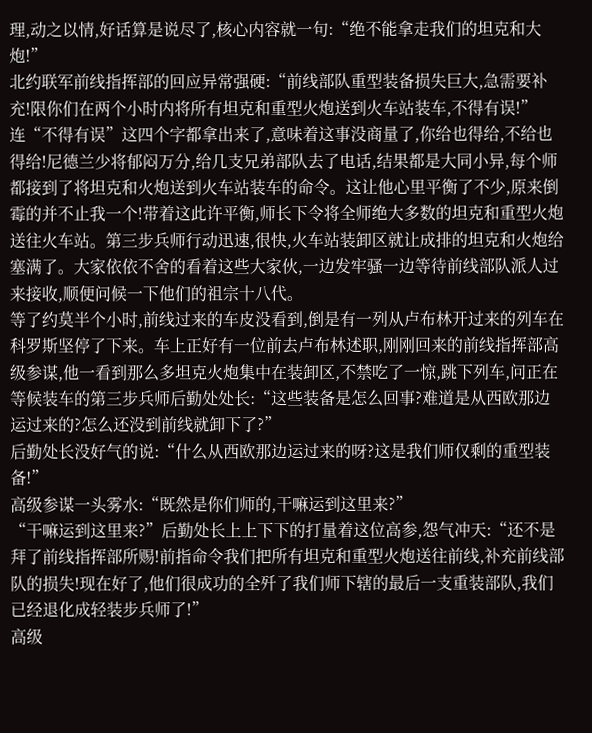理,动之以情,好话算是说尽了,核心内容就一句:“绝不能拿走我们的坦克和大炮!”
北约联军前线指挥部的回应异常强硬:“前线部队重型装备损失巨大,急需要补充!限你们在两个小时内将所有坦克和重型火炮送到火车站装车,不得有误!”
连“不得有误”这四个字都拿出来了,意味着这事没商量了,你给也得给,不给也得给!尼德兰少将郁闷万分,给几支兄弟部队去了电话,结果都是大同小异,每个师都接到了将坦克和火炮送到火车站装车的命令。这让他心里平衡了不少,原来倒霉的并不止我一个!带着这此许平衡,师长下令将全师绝大多数的坦克和重型火炮送往火车站。第三步兵师行动迅速,很快,火车站装卸区就让成排的坦克和火炮给塞满了。大家依依不舍的看着这些大家伙,一边发牢骚一边等待前线部队派人过来接收,顺便问候一下他们的祖宗十八代。
等了约莫半个小时,前线过来的车皮没看到,倒是有一列从卢布林开过来的列车在科罗斯坚停了下来。车上正好有一位前去卢布林述职,刚刚回来的前线指挥部高级参谋,他一看到那么多坦克火炮集中在装卸区,不禁吃了一惊,跳下列车,问正在等候装车的第三步兵师后勤处处长:“这些装备是怎么回事?难道是从西欧那边运过来的?怎么还没到前线就卸下了?”
后勤处长没好气的说:“什么从西欧那边运过来的呀?这是我们师仅剩的重型装备!”
高级参谋一头雾水:“既然是你们师的,干嘛运到这里来?”
“干嘛运到这里来?”后勤处长上上下下的打量着这位高参,怨气冲天:“还不是拜了前线指挥部所赐!前指命令我们把所有坦克和重型火炮送往前线,补充前线部队的损失!现在好了,他们很成功的全歼了我们师下辖的最后一支重装部队,我们已经退化成轻装步兵师了!”
高级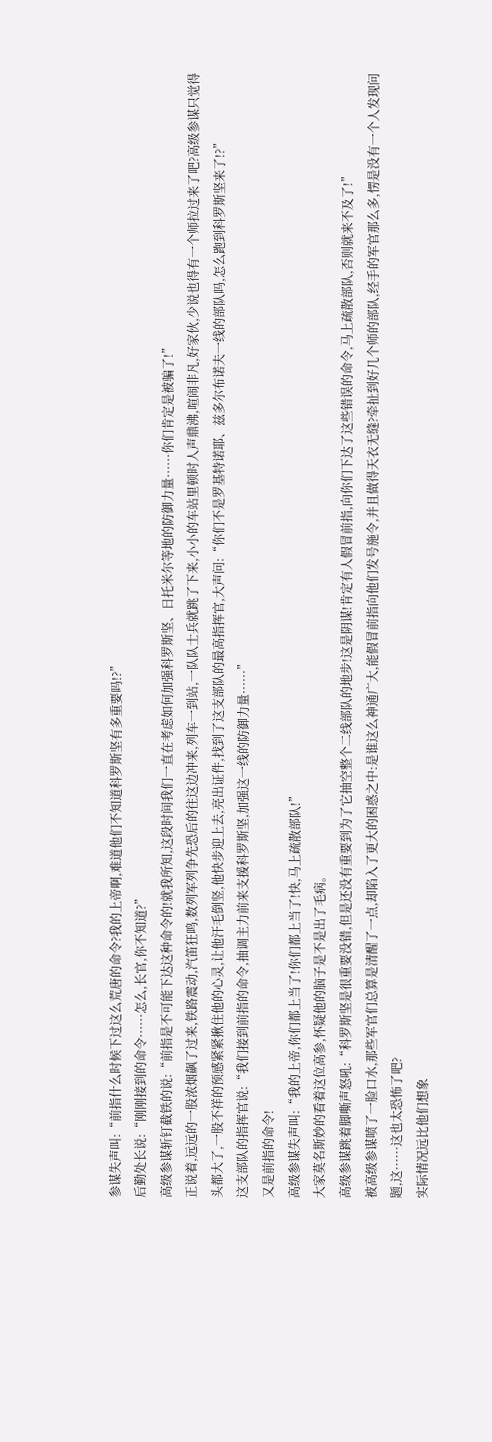参谋失声叫:“前指什么时候下过这么荒唐的命令?我的上帝啊,难道他们不知道科罗斯坚有多重要吗!?”
后勤处长说:“刚刚接到的命令······怎么,长官,你不知道?”
高级参谋斩钉截铁的说:“前指是不可能下达这种命令的!就我所知,这段时间我们一直在考虑如何加强科罗斯坚、日托米尔等地的防御力量······你们肯定是被骗了!”
正说着,远远的一股浓烟飙了过来,铁路震动,汽笛狂鸣,数列军列争先恐后的往这边冲来,列车一到站,一队队士兵就跳了下来,小小的车站里顿时人声鼎沸,喧闹非凡,好家伙,少说也得有一个师拉过来了吧?高级参谋只觉得头都大了,一股不祥的预感紧紧揪住他的心灵,让他汗毛倒竖,他快步迎上去,亮出证件,找到了这支部队的最高指挥官,大声问:“你们不是罗基特诺耶、兹多尔布诺夫一线的部队吗,怎么跑到科罗斯坚来了!?”
这支部队的指挥官说:“我们接到前指的命令,抽调主力前来支援科罗斯坚,加强这一线的防御力量······”
又是前指的命令!
高级参谋失声叫:“我的上帝,你们都上当了!你们都上当了!快,马上疏散部队!”
大家莫名斯妙的看着这位高参,怀疑他的脑子是不是出了毛病。
高级参谋跳着脚嘶声怒吼:“科罗斯坚是很重要没错,但是还没有重要到为了它抽空整个二线部队的地步!这是阴谋!肯定有人假冒前指,向你们下达了这些错误的命令,马上疏散部队,否则就来不及了!”
被高级参谋喷了一脸口水,那些军官们总算是清醒了一点,却陷入了更大的困惑之中:是谁这么神通广大,能假冒前指向他们发号施令,并且做得天衣无缝?牵扯到好几个师的部队,经手的军官那么多,愣是没有一个人发现问题,这······这也太恐怖了吧?
实际情况远比他们想象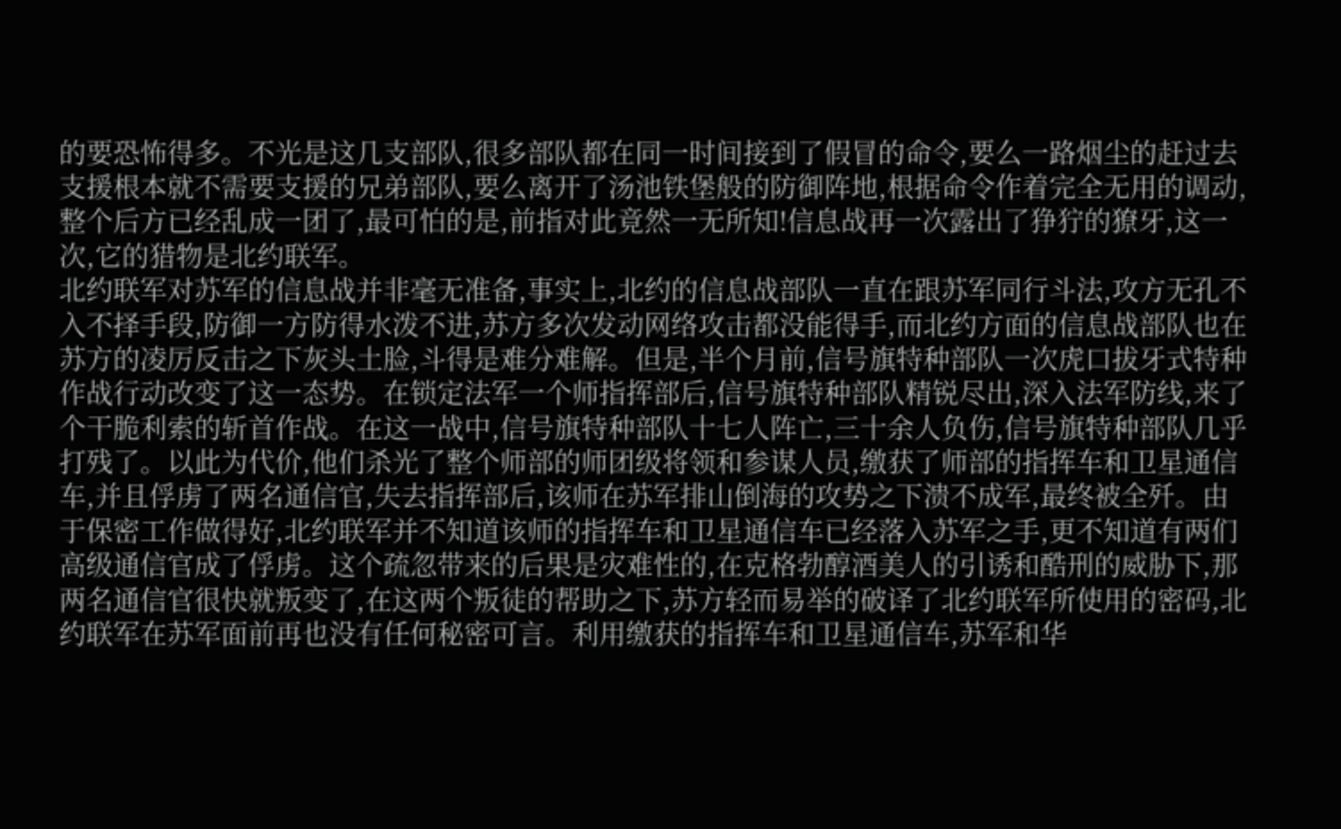的要恐怖得多。不光是这几支部队,很多部队都在同一时间接到了假冒的命令,要么一路烟尘的赶过去支援根本就不需要支援的兄弟部队,要么离开了汤池铁堡般的防御阵地,根据命令作着完全无用的调动,整个后方已经乱成一团了,最可怕的是,前指对此竟然一无所知!信息战再一次露出了狰狞的獠牙,这一次,它的猎物是北约联军。
北约联军对苏军的信息战并非毫无准备,事实上,北约的信息战部队一直在跟苏军同行斗法,攻方无孔不入不择手段,防御一方防得水泼不进,苏方多次发动网络攻击都没能得手,而北约方面的信息战部队也在苏方的凌厉反击之下灰头土脸,斗得是难分难解。但是,半个月前,信号旗特种部队一次虎口拔牙式特种作战行动改变了这一态势。在锁定法军一个师指挥部后,信号旗特种部队精锐尽出,深入法军防线,来了个干脆利索的斩首作战。在这一战中,信号旗特种部队十七人阵亡,三十余人负伤,信号旗特种部队几乎打残了。以此为代价,他们杀光了整个师部的师团级将领和参谋人员,缴获了师部的指挥车和卫星通信车,并且俘虏了两名通信官,失去指挥部后,该师在苏军排山倒海的攻势之下溃不成军,最终被全歼。由于保密工作做得好,北约联军并不知道该师的指挥车和卫星通信车已经落入苏军之手,更不知道有两们高级通信官成了俘虏。这个疏忽带来的后果是灾难性的,在克格勃醇酒美人的引诱和酷刑的威胁下,那两名通信官很快就叛变了,在这两个叛徒的帮助之下,苏方轻而易举的破译了北约联军所使用的密码,北约联军在苏军面前再也没有任何秘密可言。利用缴获的指挥车和卫星通信车,苏军和华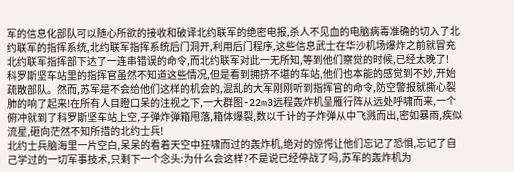军的信息化部队可以随心所欲的接收和破译北约联军的绝密电报,杀人不见血的电脑病毒准确的切入了北约联军的指挥系统,北约联军指挥系统后门洞开,利用后门程序,这些信息武士在华沙机场爆炸之前就冒充北约联军指挥部下达了一连串错误的命令,而北约联军对此一无所知,等到他们察觉的时候,已经太晚了!
科罗斯坚车站里的指挥官虽然不知道这些情况,但是看到拥挤不堪的车站,他们也本能的感觉到不妙,开始疏散部队。然而,苏军是不会给他们这样的机会的,混乱的大军刚刚听到指挥官的命令,防空警报就撕心裂肺的响了起来!在所有人目瞪口呆的注视之下,一大群图-22m3远程轰炸机呈雁行阵从远处呼啸而来,一个俯冲就到了科罗斯坚车站上空,子弹炸弹箱甩落,箱体爆裂,数以千计的子炸弹从中飞溅而出,密如暴雨,疾似流星,砸向茫然不知所措的北约士兵!
北约士兵脑海里一片空白,呆呆的看着天空中狂啸而过的轰炸机,绝对的惊愕让他们忘记了恐惧,忘记了自己学过的一切军事技术,只剩下一个念头:为什么会这样?不是说已经停战了吗,苏军的轰炸机为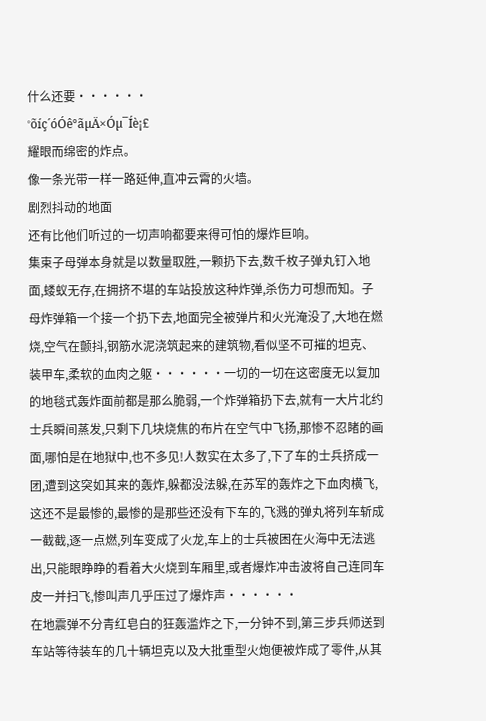什么还要······
°õíç´óÓê°ãµÄ×Óµ¯Íè¡£
耀眼而绵密的炸点。
像一条光带一样一路延伸,直冲云霄的火墙。
剧烈抖动的地面
还有比他们听过的一切声响都要来得可怕的爆炸巨响。
集束子母弹本身就是以数量取胜,一颗扔下去,数千枚子弹丸钉入地面,蝼蚁无存,在拥挤不堪的车站投放这种炸弹,杀伤力可想而知。子母炸弹箱一个接一个扔下去,地面完全被弹片和火光淹没了,大地在燃烧,空气在颤抖,钢筋水泥浇筑起来的建筑物,看似坚不可摧的坦克、装甲车,柔软的血肉之躯······一切的一切在这密度无以复加的地毯式轰炸面前都是那么脆弱,一个炸弹箱扔下去,就有一大片北约士兵瞬间蒸发,只剩下几块烧焦的布片在空气中飞扬,那惨不忍睹的画面,哪怕是在地狱中,也不多见!人数实在太多了,下了车的士兵挤成一团,遭到这突如其来的轰炸,躲都没法躲,在苏军的轰炸之下血肉横飞,这还不是最惨的,最惨的是那些还没有下车的,飞溅的弹丸将列车斩成一截截,逐一点燃,列车变成了火龙,车上的士兵被困在火海中无法逃出,只能眼睁睁的看着大火烧到车厢里,或者爆炸冲击波将自己连同车皮一并扫飞,惨叫声几乎压过了爆炸声······
在地震弹不分青红皂白的狂轰滥炸之下,一分钟不到,第三步兵师送到车站等待装车的几十辆坦克以及大批重型火炮便被炸成了零件,从其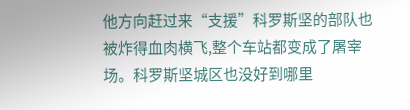他方向赶过来“支援”科罗斯坚的部队也被炸得血肉横飞,整个车站都变成了屠宰场。科罗斯坚城区也没好到哪里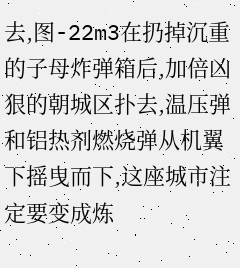去,图-22m3在扔掉沉重的子母炸弹箱后,加倍凶狠的朝城区扑去,温压弹和铝热剂燃烧弹从机翼下摇曳而下,这座城市注定要变成炼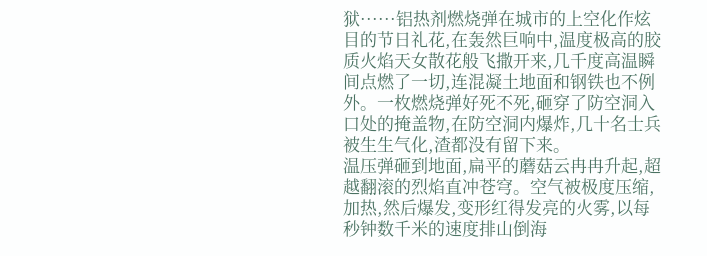狱······铝热剂燃烧弹在城市的上空化作炫目的节日礼花,在轰然巨响中,温度极高的胶质火焰天女散花般飞撒开来,几千度高温瞬间点燃了一切,连混凝土地面和钢铁也不例外。一枚燃烧弹好死不死,砸穿了防空洞入口处的掩盖物,在防空洞内爆炸,几十名士兵被生生气化,渣都没有留下来。
温压弹砸到地面,扁平的蘑菇云冉冉升起,超越翻滚的烈焰直冲苍穹。空气被极度压缩,加热,然后爆发,变形红得发亮的火雾,以每秒钟数千米的速度排山倒海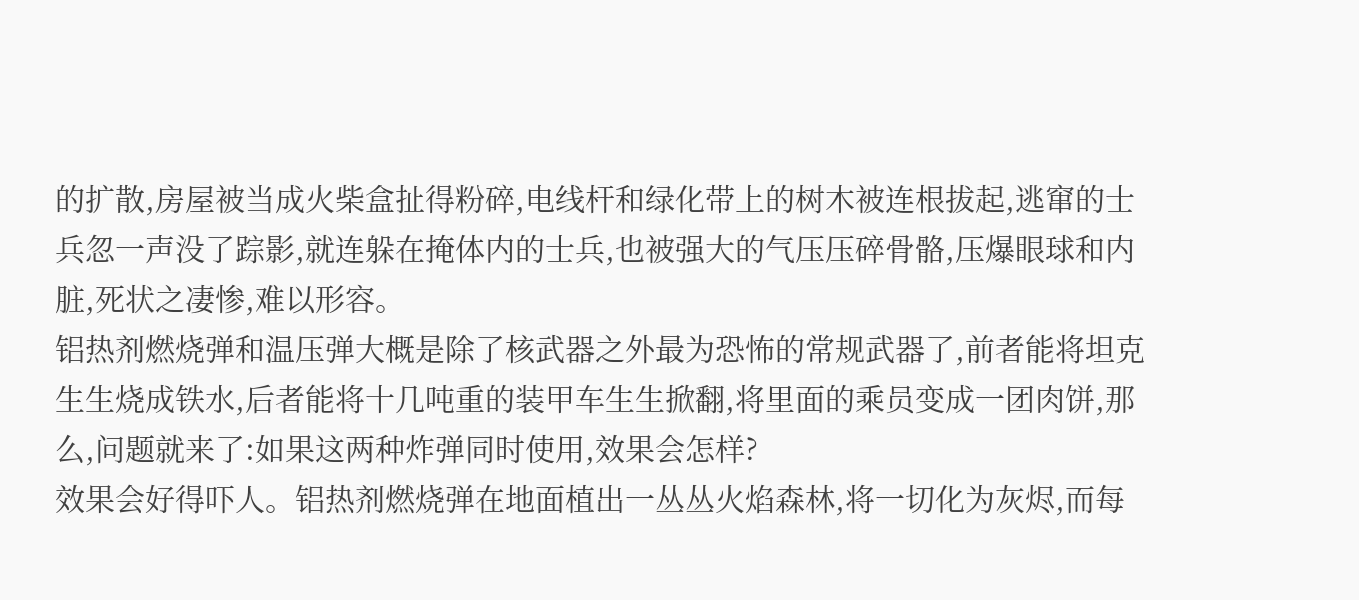的扩散,房屋被当成火柴盒扯得粉碎,电线杆和绿化带上的树木被连根拔起,逃窜的士兵忽一声没了踪影,就连躲在掩体内的士兵,也被强大的气压压碎骨骼,压爆眼球和内脏,死状之凄惨,难以形容。
铝热剂燃烧弹和温压弹大概是除了核武器之外最为恐怖的常规武器了,前者能将坦克生生烧成铁水,后者能将十几吨重的装甲车生生掀翻,将里面的乘员变成一团肉饼,那么,问题就来了:如果这两种炸弹同时使用,效果会怎样?
效果会好得吓人。铝热剂燃烧弹在地面植出一丛丛火焰森林,将一切化为灰烬,而每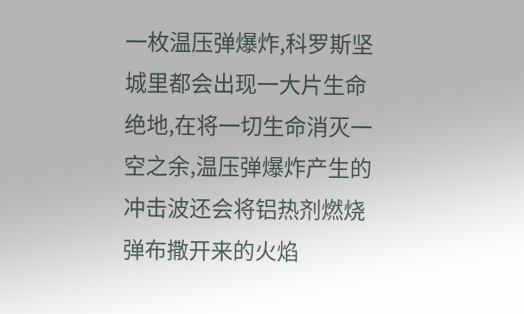一枚温压弹爆炸,科罗斯坚城里都会出现一大片生命绝地,在将一切生命消灭一空之余,温压弹爆炸产生的冲击波还会将铝热剂燃烧弹布撒开来的火焰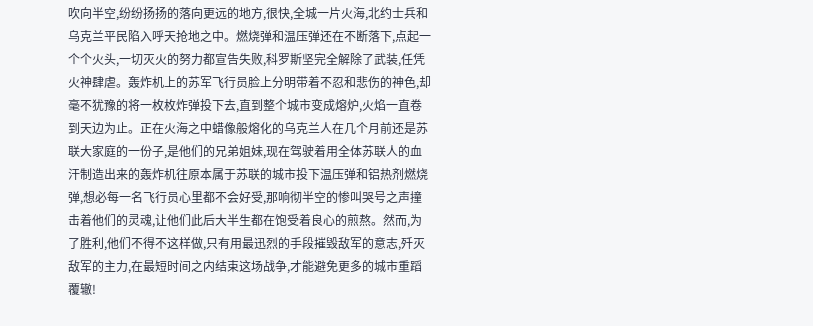吹向半空,纷纷扬扬的落向更远的地方,很快,全城一片火海,北约士兵和乌克兰平民陷入呼天抢地之中。燃烧弹和温压弹还在不断落下,点起一个个火头,一切灭火的努力都宣告失败,科罗斯坚完全解除了武装,任凭火神肆虐。轰炸机上的苏军飞行员脸上分明带着不忍和悲伤的神色,却毫不犹豫的将一枚枚炸弹投下去,直到整个城市变成熔炉,火焰一直卷到天边为止。正在火海之中蜡像般熔化的乌克兰人在几个月前还是苏联大家庭的一份子,是他们的兄弟姐妹,现在驾驶着用全体苏联人的血汗制造出来的轰炸机往原本属于苏联的城市投下温压弹和铝热剂燃烧弹,想必每一名飞行员心里都不会好受,那响彻半空的惨叫哭号之声撞击着他们的灵魂,让他们此后大半生都在饱受着良心的煎熬。然而,为了胜利,他们不得不这样做,只有用最迅烈的手段摧毁敌军的意志,歼灭敌军的主力,在最短时间之内结束这场战争,才能避免更多的城市重蹈覆辙!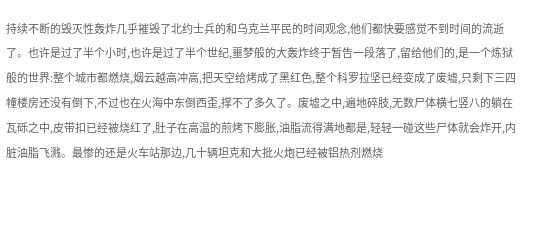持续不断的毁灭性轰炸几乎摧毁了北约士兵的和乌克兰平民的时间观念,他们都快要感觉不到时间的流逝了。也许是过了半个小时,也许是过了半个世纪,噩梦般的大轰炸终于暂告一段落了,留给他们的,是一个炼狱般的世界:整个城市都燃烧,烟云越高冲高,把天空给烤成了黑红色,整个科罗拉坚已经变成了废墟,只剩下三四幢楼房还没有倒下,不过也在火海中东倒西歪,撑不了多久了。废墟之中,遍地碎肢,无数尸体横七竖八的躺在瓦砾之中,皮带扣已经被烧红了,肚子在高温的煎烤下膨胀,油脂流得满地都是,轻轻一碰这些尸体就会炸开,内脏油脂飞溅。最惨的还是火车站那边,几十辆坦克和大批火炮已经被铝热剂燃烧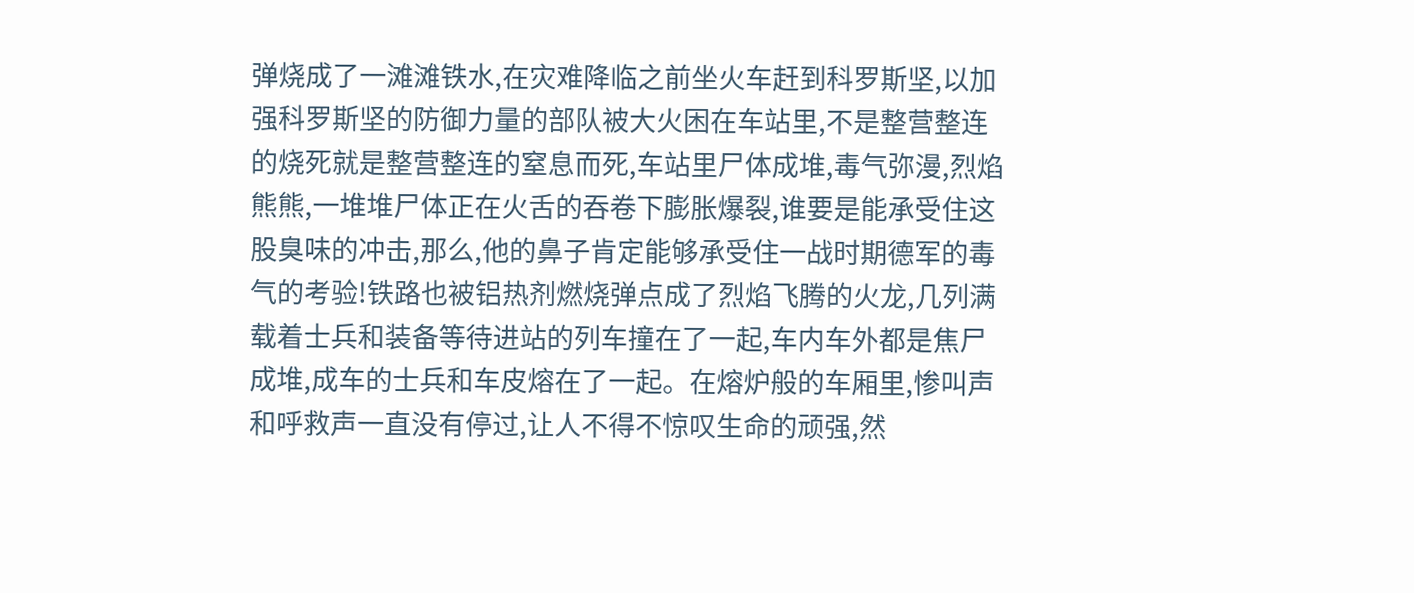弹烧成了一滩滩铁水,在灾难降临之前坐火车赶到科罗斯坚,以加强科罗斯坚的防御力量的部队被大火困在车站里,不是整营整连的烧死就是整营整连的窒息而死,车站里尸体成堆,毒气弥漫,烈焰熊熊,一堆堆尸体正在火舌的吞卷下膨胀爆裂,谁要是能承受住这股臭味的冲击,那么,他的鼻子肯定能够承受住一战时期德军的毒气的考验!铁路也被铝热剂燃烧弹点成了烈焰飞腾的火龙,几列满载着士兵和装备等待进站的列车撞在了一起,车内车外都是焦尸成堆,成车的士兵和车皮熔在了一起。在熔炉般的车厢里,惨叫声和呼救声一直没有停过,让人不得不惊叹生命的顽强,然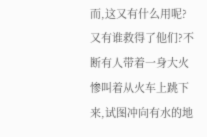而,这又有什么用呢?又有谁救得了他们?不断有人带着一身大火惨叫着从火车上跳下来,试图冲向有水的地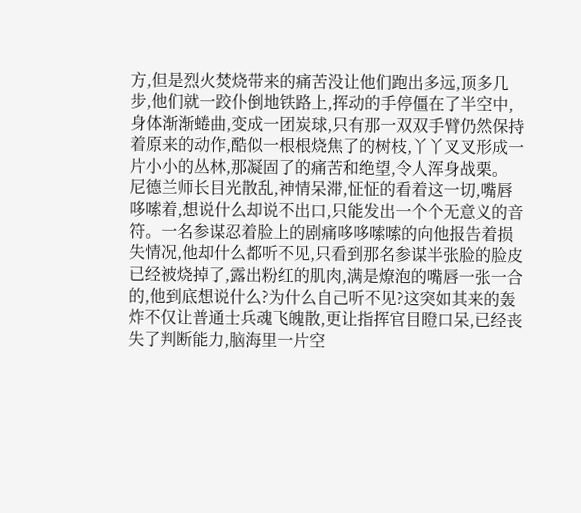方,但是烈火焚烧带来的痛苦没让他们跑出多远,顶多几步,他们就一跤仆倒地铁路上,挥动的手停僵在了半空中,身体渐渐蜷曲,变成一团炭球,只有那一双双手臂仍然保持着原来的动作,酷似一根根烧焦了的树枝,丫丫叉叉形成一片小小的丛林,那凝固了的痛苦和绝望,令人浑身战栗。
尼德兰师长目光散乱,神情呆滞,怔怔的看着这一切,嘴唇哆嗦着,想说什么却说不出口,只能发出一个个无意义的音符。一名参谋忍着脸上的剧痛哆哆嗦嗦的向他报告着损失情况,他却什么都听不见,只看到那名参谋半张脸的脸皮已经被烧掉了,露出粉红的肌肉,满是燎泡的嘴唇一张一合的,他到底想说什么?为什么自己听不见?这突如其来的轰炸不仅让普通士兵魂飞魄散,更让指挥官目瞪口呆,已经丧失了判断能力,脑海里一片空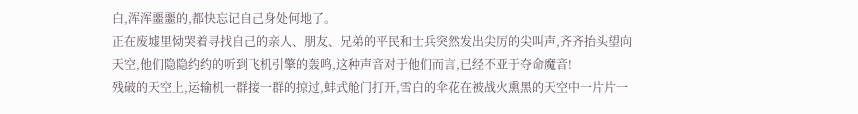白,浑浑噩噩的,都快忘记自己身处何地了。
正在废墟里恸哭着寻找自己的亲人、朋友、兄弟的平民和士兵突然发出尖厉的尖叫声,齐齐抬头望向天空,他们隐隐约约的听到飞机引擎的轰鸣,这种声音对于他们而言,已经不亚于夺命魔音!
残破的天空上,运输机一群接一群的掠过,蚌式舱门打开,雪白的伞花在被战火熏黑的天空中一片片一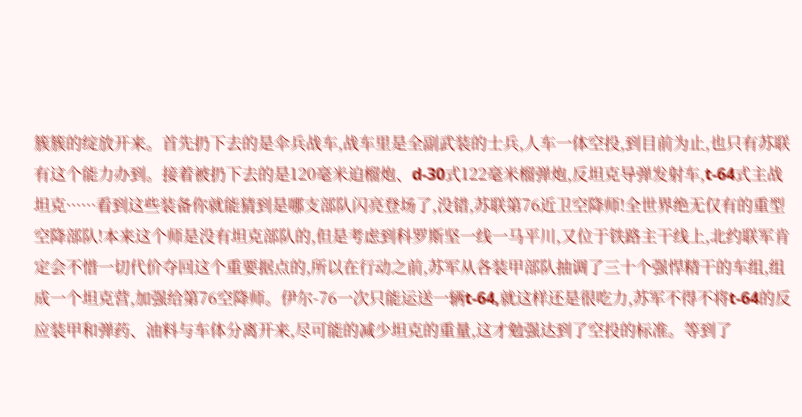簇簇的绽放开来。首先扔下去的是伞兵战车,战车里是全副武装的士兵,人车一体空投,到目前为止,也只有苏联有这个能力办到。接着被扔下去的是120毫米迫榴炮、d-30式122毫米榴弹炮,反坦克导弹发射车,t-64式主战坦克······看到这些装备你就能猜到是哪支部队闪亮登场了,没错,苏联第76近卫空降师!全世界绝无仅有的重型空降部队!本来这个师是没有坦克部队的,但是考虑到科罗斯坚一线一马平川,又位于铁路主干线上,北约联军肯定会不惜一切代价夺回这个重要据点的,所以在行动之前,苏军从各装甲部队抽调了三十个强悍精干的车组,组成一个坦克营,加强给第76空降师。伊尔-76一次只能运送一辆t-64,就这样还是很吃力,苏军不得不将t-64的反应装甲和弹药、油料与车体分离开来,尽可能的减少坦克的重量,这才勉强达到了空投的标准。等到了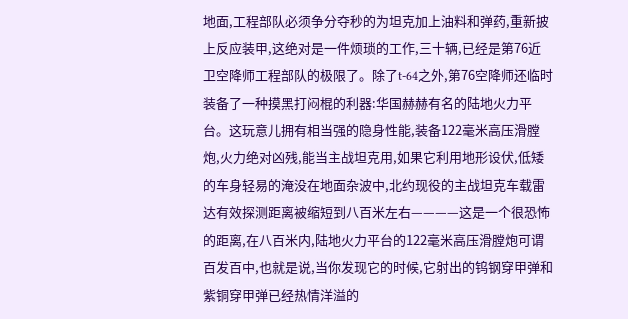地面,工程部队必须争分夺秒的为坦克加上油料和弹药,重新披上反应装甲,这绝对是一件烦琐的工作,三十辆,已经是第76近卫空降师工程部队的极限了。除了t-64之外,第76空降师还临时装备了一种摸黑打闷棍的利器:华国赫赫有名的陆地火力平台。这玩意儿拥有相当强的隐身性能,装备122毫米高压滑膛炮,火力绝对凶残,能当主战坦克用,如果它利用地形设伏,低矮的车身轻易的淹没在地面杂波中,北约现役的主战坦克车载雷达有效探测距离被缩短到八百米左右————这是一个很恐怖的距离,在八百米内,陆地火力平台的122毫米高压滑膛炮可谓百发百中,也就是说,当你发现它的时候,它射出的钨钢穿甲弹和紫铜穿甲弹已经热情洋溢的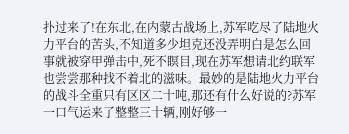扑过来了!在东北,在内蒙古战场上,苏军吃尽了陆地火力平台的苦头,不知道多少坦克还没弄明白是怎么回事就被穿甲弹击中,死不瞑目,现在苏军想请北约联军也尝尝那种找不着北的滋味。最妙的是陆地火力平台的战斗全重只有区区二十吨,那还有什么好说的?苏军一口气运来了整整三十辆,刚好够一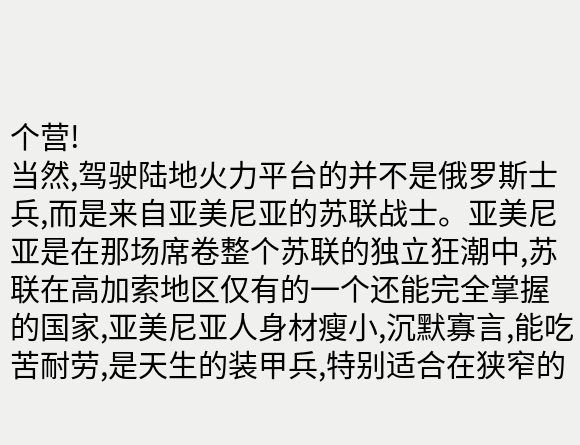个营!
当然,驾驶陆地火力平台的并不是俄罗斯士兵,而是来自亚美尼亚的苏联战士。亚美尼亚是在那场席卷整个苏联的独立狂潮中,苏联在高加索地区仅有的一个还能完全掌握的国家,亚美尼亚人身材瘦小,沉默寡言,能吃苦耐劳,是天生的装甲兵,特别适合在狭窄的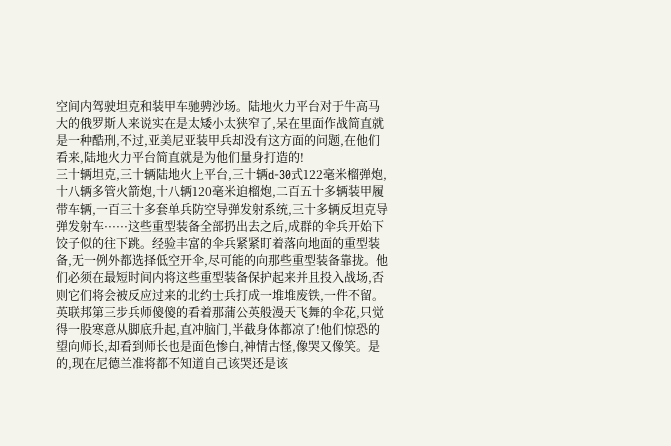空间内驾驶坦克和装甲车驰骋沙场。陆地火力平台对于牛高马大的俄罗斯人来说实在是太矮小太狭窄了,呆在里面作战简直就是一种酷刑,不过,亚美尼亚装甲兵却没有这方面的问题,在他们看来,陆地火力平台简直就是为他们量身打造的!
三十辆坦克,三十辆陆地火上平台,三十辆d-30式122毫米榴弹炮,十八辆多管火箭炮,十八辆120毫米迫榴炮,二百五十多辆装甲履带车辆,一百三十多套单兵防空导弹发射系统,三十多辆反坦克导弹发射车······这些重型装备全部扔出去之后,成群的伞兵开始下饺子似的往下跳。经验丰富的伞兵紧紧盯着落向地面的重型装备,无一例外都选择低空开伞,尽可能的向那些重型装备靠拢。他们必须在最短时间内将这些重型装备保护起来并且投入战场,否则它们将会被反应过来的北约士兵打成一堆堆废铁,一件不留。
英联邦第三步兵师傻傻的看着那蒲公英般漫天飞舞的伞花,只觉得一股寒意从脚底升起,直冲脑门,半截身体都凉了!他们惊恐的望向师长,却看到师长也是面色惨白,神情古怪,像哭又像笑。是的,现在尼德兰准将都不知道自己该哭还是该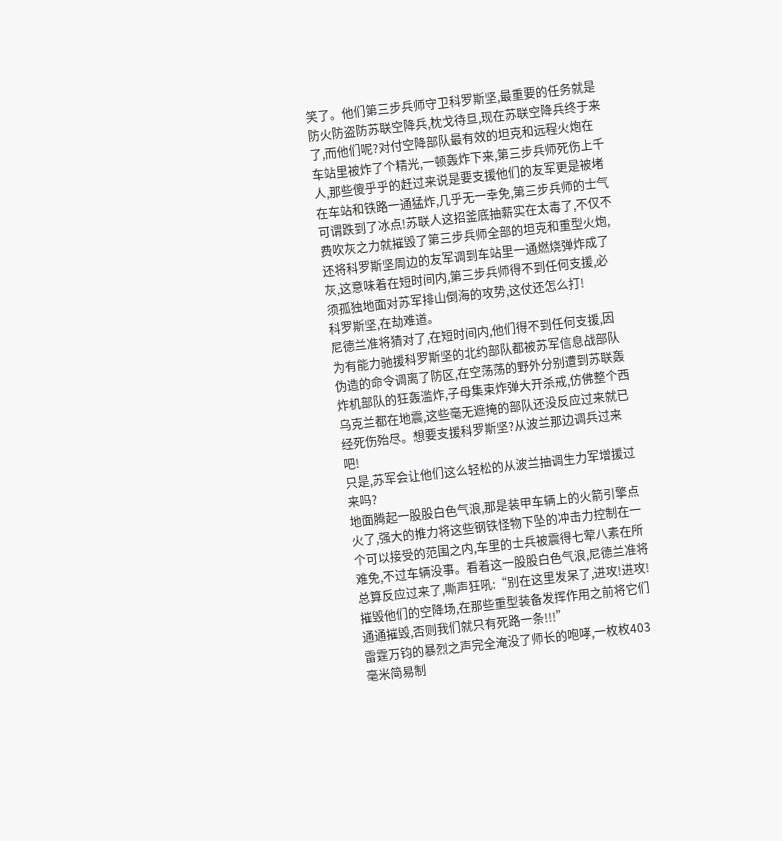笑了。他们第三步兵师守卫科罗斯坚,最重要的任务就是防火防盗防苏联空降兵,枕戈待旦,现在苏联空降兵终于来了,而他们呢?对付空降部队最有效的坦克和远程火炮在车站里被炸了个精光,一顿轰炸下来,第三步兵师死伤上千人,那些傻乎乎的赶过来说是要支援他们的友军更是被堵在车站和铁路一通猛炸,几乎无一幸免,第三步兵师的士气可谓跌到了冰点!苏联人这招釜底抽薪实在太毒了,不仅不费吹灰之力就摧毁了第三步兵师全部的坦克和重型火炮,还将科罗斯坚周边的友军调到车站里一通燃烧弹炸成了灰,这意味着在短时间内,第三步兵师得不到任何支援,必须孤独地面对苏军排山倒海的攻势,这仗还怎么打!
科罗斯坚,在劫难道。
尼德兰准将猜对了,在短时间内,他们得不到任何支援,因为有能力驰援科罗斯坚的北约部队都被苏军信息战部队伪造的命令调离了防区,在空荡荡的野外分别遭到苏联轰炸机部队的狂轰滥炸,子母集束炸弹大开杀戒,仿佛整个西乌克兰都在地震,这些毫无遮掩的部队还没反应过来就已经死伤殆尽。想要支援科罗斯坚?从波兰那边调兵过来吧!
只是,苏军会让他们这么轻松的从波兰抽调生力军增援过来吗?
地面腾起一股股白色气浪,那是装甲车辆上的火箭引擎点火了,强大的推力将这些钢铁怪物下坠的冲击力控制在一个可以接受的范围之内,车里的士兵被震得七荤八素在所难免,不过车辆没事。看着这一股股白色气浪,尼德兰准将总算反应过来了,嘶声狂吼:“别在这里发呆了,进攻!进攻!摧毁他们的空降场,在那些重型装备发挥作用之前将它们通通摧毁,否则我们就只有死路一条!!!”
雷霆万钧的暴烈之声完全淹没了师长的咆哮,一枚枚403毫米简易制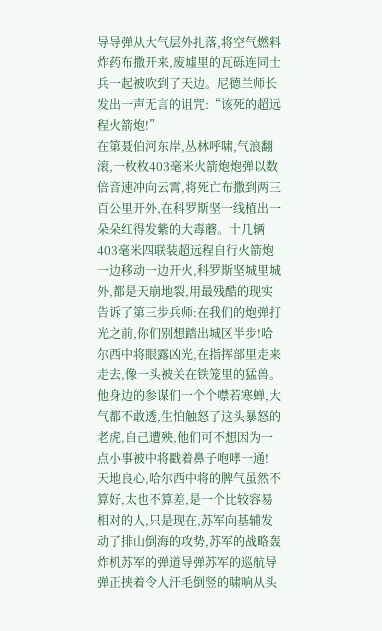导导弹从大气层外扎落,将空气燃料炸药布撒开来,废墟里的瓦砾连同士兵一起被吹到了天边。尼德兰师长发出一声无言的诅咒:“该死的超远程火箭炮!”
在第聂伯河东岸,丛林呼啸,气浪翻滚,一枚枚403毫米火箭炮炮弹以数倍音速冲向云霄,将死亡布撒到两三百公里开外,在科罗斯坚一线植出一朵朵红得发紫的大毒蘑。十几辆403毫米四联装超远程自行火箭炮一边移动一边开火,科罗斯坚城里城外,都是天崩地裂,用最残酷的现实告诉了第三步兵师:在我们的炮弹打光之前,你们别想踏出城区半步!哈尔西中将眼露凶光,在指挥部里走来走去,像一头被关在铁笼里的猛兽。他身边的参谋们一个个噤若寒蝉,大气都不敢透,生怕触怒了这头暴怒的老虎,自己遭殃,他们可不想因为一点小事被中将戳着鼻子咆哮一通!
天地良心,哈尔西中将的脾气虽然不算好,太也不算差,是一个比较容易相对的人,只是现在,苏军向基辅发动了排山倒海的攻势,苏军的战略轰炸机苏军的弹道导弹苏军的巡航导弹正挟着令人汗毛倒竖的啸响从头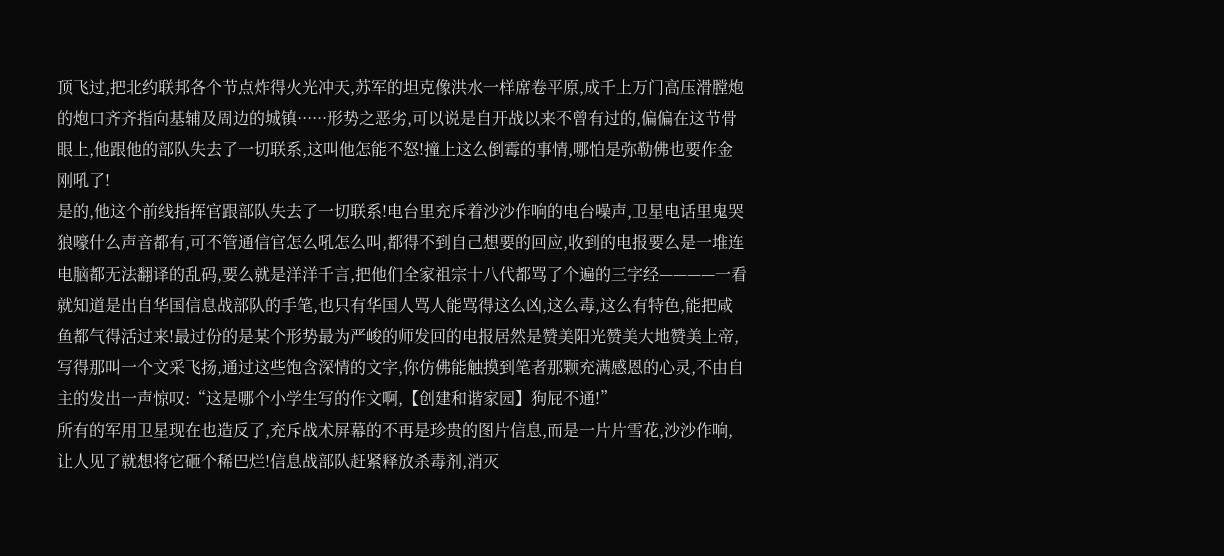顶飞过,把北约联邦各个节点炸得火光冲天,苏军的坦克像洪水一样席卷平原,成千上万门高压滑膛炮的炮口齐齐指向基辅及周边的城镇······形势之恶劣,可以说是自开战以来不曾有过的,偏偏在这节骨眼上,他跟他的部队失去了一切联系,这叫他怎能不怒!撞上这么倒霉的事情,哪怕是弥勒佛也要作金刚吼了!
是的,他这个前线指挥官跟部队失去了一切联系!电台里充斥着沙沙作响的电台噪声,卫星电话里鬼哭狼嚎什么声音都有,可不管通信官怎么吼怎么叫,都得不到自己想要的回应,收到的电报要么是一堆连电脑都无法翻译的乱码,要么就是洋洋千言,把他们全家祖宗十八代都骂了个遍的三字经————一看就知道是出自华国信息战部队的手笔,也只有华国人骂人能骂得这么凶,这么毒,这么有特色,能把咸鱼都气得活过来!最过份的是某个形势最为严峻的师发回的电报居然是赞美阳光赞美大地赞美上帝,写得那叫一个文采飞扬,通过这些饱含深情的文字,你仿佛能触摸到笔者那颗充满感恩的心灵,不由自主的发出一声惊叹:“这是哪个小学生写的作文啊,【创建和谐家园】狗屁不通!”
所有的军用卫星现在也造反了,充斥战术屏幕的不再是珍贵的图片信息,而是一片片雪花,沙沙作响,让人见了就想将它砸个稀巴烂!信息战部队赶紧释放杀毒剂,消灭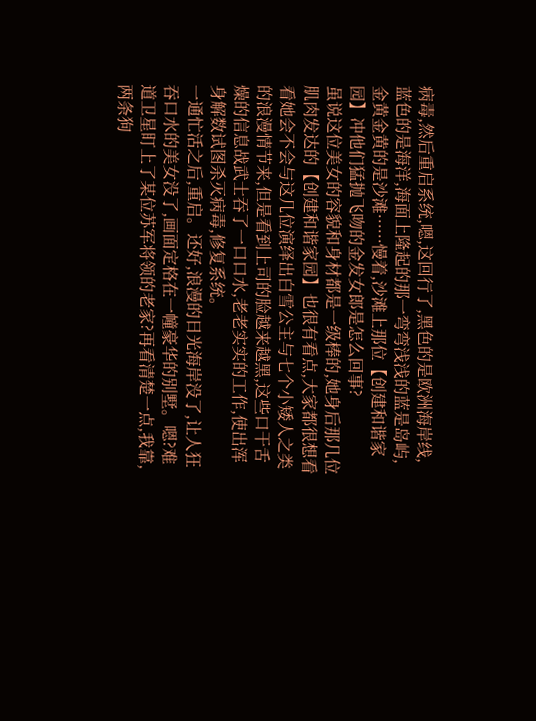病毒,然后重启系统,嗯,这回行了,黑色的是欧洲海岸线,蓝色的是海洋,海面上隆起的那一弯弯浅浅的蓝是岛屿,金黄金黄的是沙滩······慢着,沙滩上那位【创建和谐家园】冲他们猛抛飞吻的金发女郎是怎么回事?
虽说这位美女的容貌和身材都是一级棒的,她身后那几位肌肉发达的【创建和谐家园】也很有看点,大家都很想看看她会不会与这几位演绎出白雪公主与七个小矮人之类的浪漫情节来,但是看到上司的脸越来越黑,这些口干舌燥的信息战武士吞了一口口水,老老实实的工作,使出浑身解数试图杀灭病毒,修复系统。
一通忙活之后,重启。还好,浪漫的日光海岸没了,让人狂吞口水的美女没了,画面定格在一幢豪华的别墅。嗯?难道卫星盯上了某位苏军将领的老家?再看清楚一点,我靠,两条狗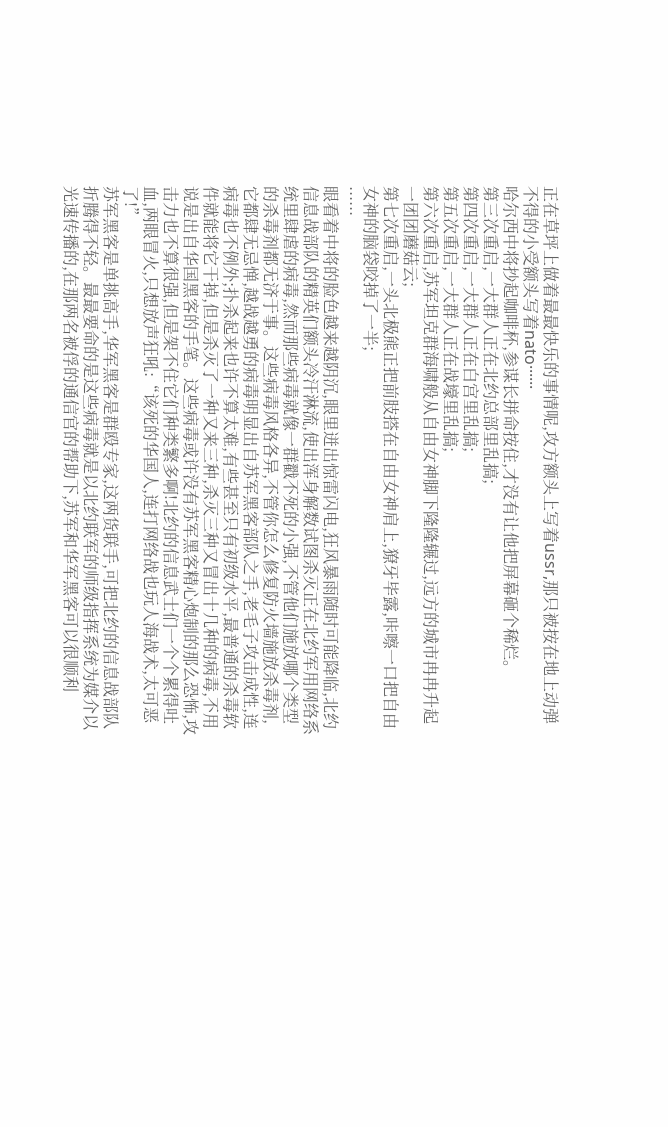正在草坪上做着最最快乐的事情呢,攻方额头上写着ussr,那只被按在地上动弹不得的小受额头写着nato······
哈尔西中将抄起咖啡杯,参谋长拼命按住,才没有让他把屏幕砸个稀烂。
第三次重启,一大群人正在北约总部里乱搞;
第四次重启,一大群人正在白宫里乱搞;
第五次重启,一大群人正在战壕里乱搞;
第六次重启,苏军坦克群海啸般从自由女神脚下隆隆辗过,远方的城市冉冉升起一团团蘑菇云;
第七次重启,一头北极熊正把前肢搭在自由女神肩上,獠牙毕露,咔嚓一口把自由女神的脑袋咬掉了一半;
······
眼看着中将的脸色越来越阴沉,眼里迸出惊雷闪电,狂风暴雨随时可能降临,北约信息战部队的精英们额头冷汗淋流,使出浑身解数试图杀灭正在北约军用网络系统里肆虐的病毒,然而那些病毒就像一群戳不死的小强,不管他们施放哪个类型的杀毒剂都无济于事。这些病毒风格各异,不管你怎么修复防火墙施放杀毒剂,它都肆无忌惮,越战越勇的病毒明显出自苏军黑客部队之手,老毛子攻击成性,连病毒也不例外;扑杀起来也许不算太难,有些甚至只有初级水平,最普通的杀毒软件就能将它干掉,但是杀灭了一种又来三种,杀灭三种又冒出十几种的病毒,不用说是出自华国黑客的手笔。这些病毒或许没有苏军黑客精心炮制的那么恐怖,攻击力也不算很强,但是架不住它们种类繁多啊!北约的信息武士们一个个累得吐血,两眼冒火,只想放声狂吼:“该死的华国人,连打网络战也玩人海战术,太可恶了!”
苏军黑客是单挑高手,华军黑客是群殴专家,这两货联手,可把北约的信息战部队折腾得不轻。最最要命的是这些病毒就是以北约联军的师级指挥系统为媒介以光速传播的,在那两名被俘的通信官的帮助下,苏军和华军黑客可以很顺利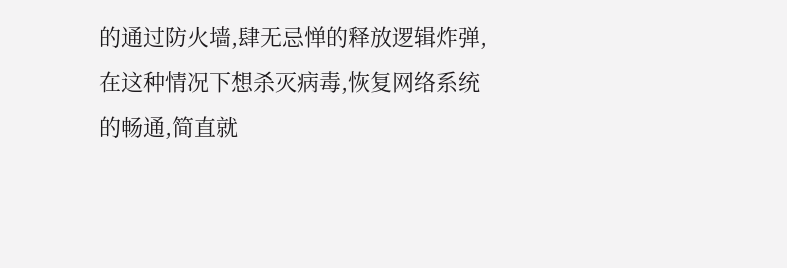的通过防火墙,肆无忌惮的释放逻辑炸弹,在这种情况下想杀灭病毒,恢复网络系统的畅通,简直就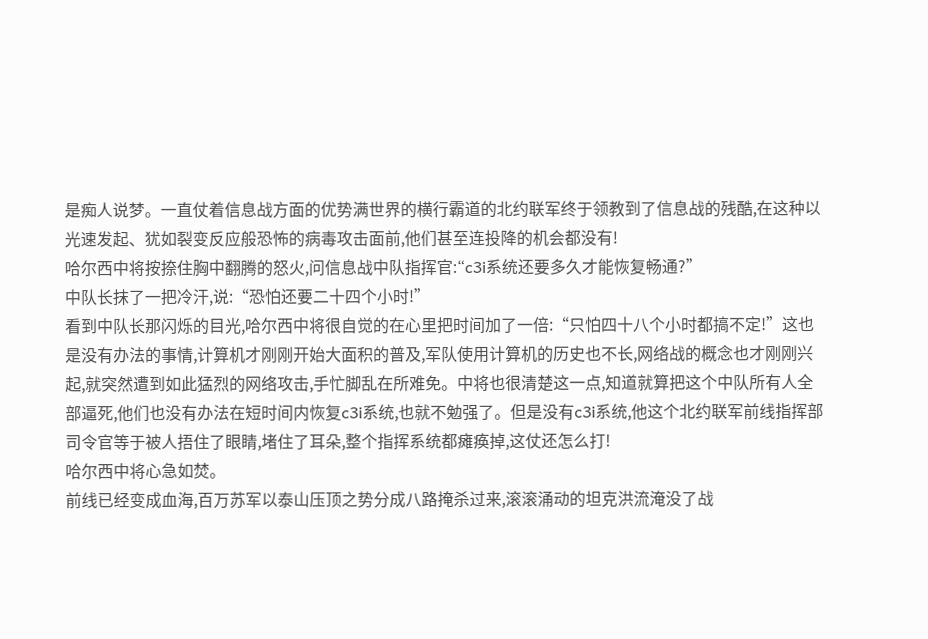是痴人说梦。一直仗着信息战方面的优势满世界的横行霸道的北约联军终于领教到了信息战的残酷,在这种以光速发起、犹如裂变反应般恐怖的病毒攻击面前,他们甚至连投降的机会都没有!
哈尔西中将按捺住胸中翻腾的怒火,问信息战中队指挥官:“c3i系统还要多久才能恢复畅通?”
中队长抹了一把冷汗,说:“恐怕还要二十四个小时!”
看到中队长那闪烁的目光,哈尔西中将很自觉的在心里把时间加了一倍:“只怕四十八个小时都搞不定!”这也是没有办法的事情,计算机才刚刚开始大面积的普及,军队使用计算机的历史也不长,网络战的概念也才刚刚兴起,就突然遭到如此猛烈的网络攻击,手忙脚乱在所难免。中将也很清楚这一点,知道就算把这个中队所有人全部逼死,他们也没有办法在短时间内恢复c3i系统,也就不勉强了。但是没有c3i系统,他这个北约联军前线指挥部司令官等于被人捂住了眼睛,堵住了耳朵,整个指挥系统都瘫痪掉,这仗还怎么打!
哈尔西中将心急如焚。
前线已经变成血海,百万苏军以泰山压顶之势分成八路掩杀过来,滚滚涌动的坦克洪流淹没了战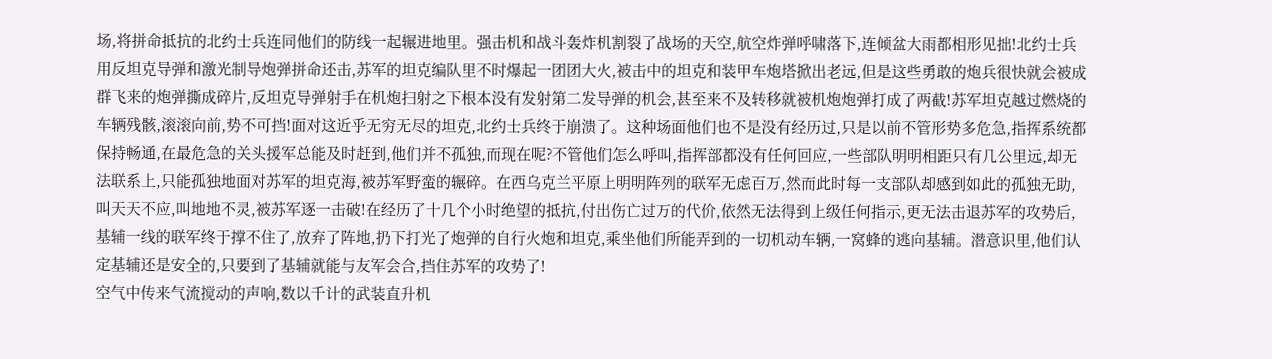场,将拼命抵抗的北约士兵连同他们的防线一起辗进地里。强击机和战斗轰炸机割裂了战场的天空,航空炸弹呼啸落下,连倾盆大雨都相形见拙!北约士兵用反坦克导弹和激光制导炮弹拼命还击,苏军的坦克编队里不时爆起一团团大火,被击中的坦克和装甲车炮塔掀出老远,但是这些勇敢的炮兵很快就会被成群飞来的炮弹撕成碎片,反坦克导弹射手在机炮扫射之下根本没有发射第二发导弹的机会,甚至来不及转移就被机炮炮弹打成了两截!苏军坦克越过燃烧的车辆残骸,滚滚向前,势不可挡!面对这近乎无穷无尽的坦克,北约士兵终于崩溃了。这种场面他们也不是没有经历过,只是以前不管形势多危急,指挥系统都保持畅通,在最危急的关头援军总能及时赶到,他们并不孤独,而现在呢?不管他们怎么呼叫,指挥部都没有任何回应,一些部队明明相距只有几公里远,却无法联系上,只能孤独地面对苏军的坦克海,被苏军野蛮的辗碎。在西乌克兰平原上明明阵列的联军无虑百万,然而此时每一支部队却感到如此的孤独无助,叫天天不应,叫地地不灵,被苏军逐一击破!在经历了十几个小时绝望的抵抗,付出伤亡过万的代价,依然无法得到上级任何指示,更无法击退苏军的攻势后,基辅一线的联军终于撑不住了,放弃了阵地,扔下打光了炮弹的自行火炮和坦克,乘坐他们所能弄到的一切机动车辆,一窝蜂的逃向基辅。潜意识里,他们认定基辅还是安全的,只要到了基辅就能与友军会合,挡住苏军的攻势了!
空气中传来气流搅动的声响,数以千计的武装直升机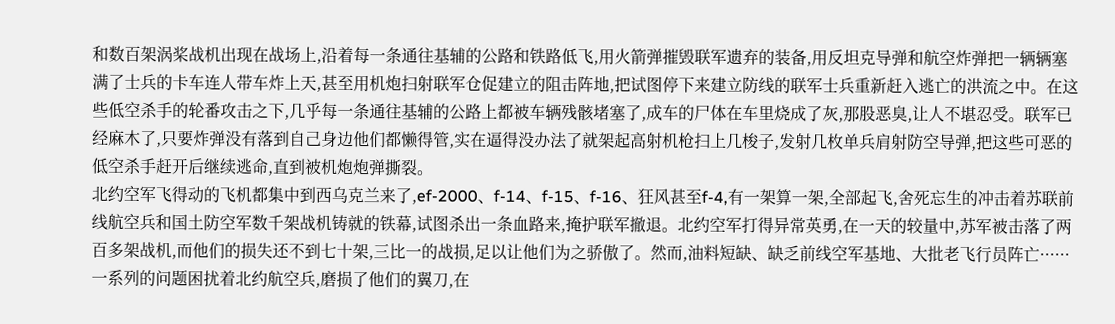和数百架涡桨战机出现在战场上,沿着每一条通往基辅的公路和铁路低飞,用火箭弹摧毁联军遗弃的装备,用反坦克导弹和航空炸弹把一辆辆塞满了士兵的卡车连人带车炸上天,甚至用机炮扫射联军仓促建立的阻击阵地,把试图停下来建立防线的联军士兵重新赶入逃亡的洪流之中。在这些低空杀手的轮番攻击之下,几乎每一条通往基辅的公路上都被车辆残骸堵塞了,成车的尸体在车里烧成了灰,那股恶臭,让人不堪忍受。联军已经麻木了,只要炸弹没有落到自己身边他们都懒得管,实在逼得没办法了就架起高射机枪扫上几梭子,发射几枚单兵肩射防空导弹,把这些可恶的低空杀手赶开后继续逃命,直到被机炮炮弹撕裂。
北约空军飞得动的飞机都集中到西乌克兰来了,ef-2000、f-14、f-15、f-16、狂风甚至f-4,有一架算一架,全部起飞,舍死忘生的冲击着苏联前线航空兵和国土防空军数千架战机铸就的铁幕,试图杀出一条血路来,掩护联军撤退。北约空军打得异常英勇,在一天的较量中,苏军被击落了两百多架战机,而他们的损失还不到七十架,三比一的战损,足以让他们为之骄傲了。然而,油料短缺、缺乏前线空军基地、大批老飞行员阵亡······一系列的问题困扰着北约航空兵,磨损了他们的翼刀,在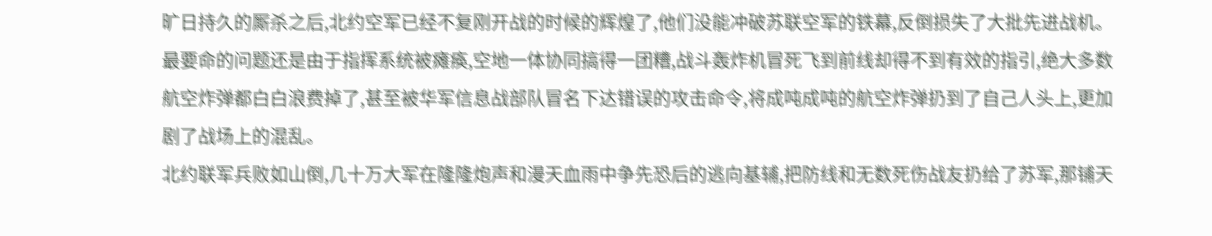旷日持久的厮杀之后,北约空军已经不复刚开战的时候的辉煌了,他们没能冲破苏联空军的铁幕,反倒损失了大批先进战机。最要命的问题还是由于指挥系统被瘫痪,空地一体协同搞得一团糟,战斗轰炸机冒死飞到前线却得不到有效的指引,绝大多数航空炸弹都白白浪费掉了,甚至被华军信息战部队冒名下达错误的攻击命令,将成吨成吨的航空炸弹扔到了自己人头上,更加剧了战场上的混乱。
北约联军兵败如山倒,几十万大军在隆隆炮声和漫天血雨中争先恐后的逃向基辅,把防线和无数死伤战友扔给了苏军,那铺天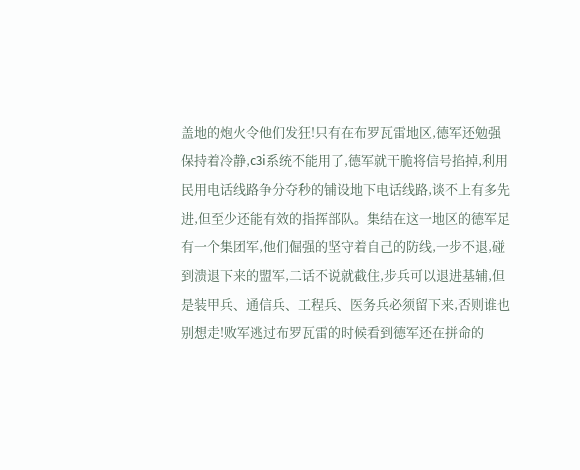盖地的炮火令他们发狂!只有在布罗瓦雷地区,德军还勉强保持着冷静,c3i系统不能用了,德军就干脆将信号掐掉,利用民用电话线路争分夺秒的铺设地下电话线路,谈不上有多先进,但至少还能有效的指挥部队。集结在这一地区的德军足有一个集团军,他们倔强的坚守着自己的防线,一步不退,碰到溃退下来的盟军,二话不说就截住,步兵可以退进基辅,但是装甲兵、通信兵、工程兵、医务兵必须留下来,否则谁也别想走!败军逃过布罗瓦雷的时候看到德军还在拼命的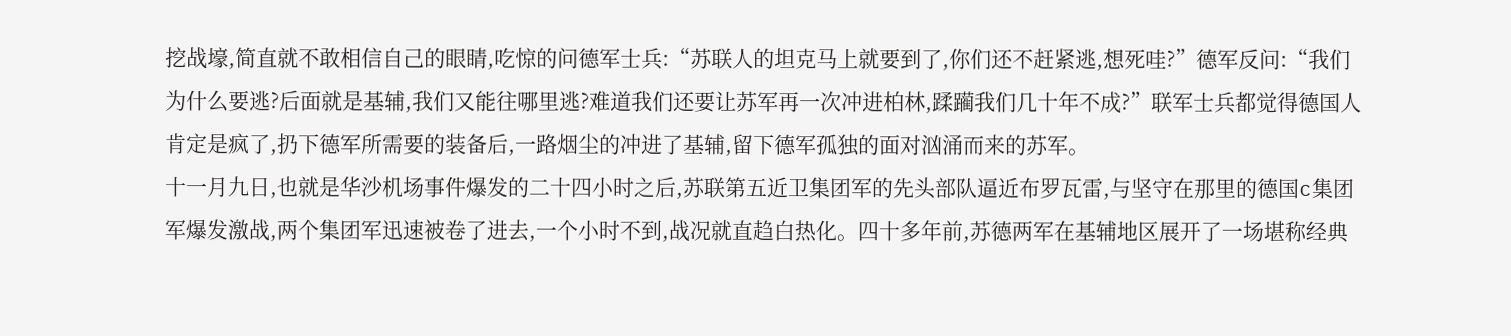挖战壕,简直就不敢相信自己的眼睛,吃惊的问德军士兵:“苏联人的坦克马上就要到了,你们还不赶紧逃,想死哇?”德军反问:“我们为什么要逃?后面就是基辅,我们又能往哪里逃?难道我们还要让苏军再一次冲进柏林,蹂躏我们几十年不成?”联军士兵都觉得德国人肯定是疯了,扔下德军所需要的装备后,一路烟尘的冲进了基辅,留下德军孤独的面对汹涌而来的苏军。
十一月九日,也就是华沙机场事件爆发的二十四小时之后,苏联第五近卫集团军的先头部队逼近布罗瓦雷,与坚守在那里的德国c集团军爆发激战,两个集团军迅速被卷了进去,一个小时不到,战况就直趋白热化。四十多年前,苏德两军在基辅地区展开了一场堪称经典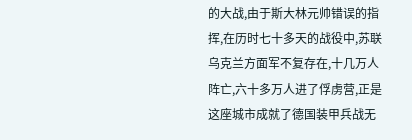的大战,由于斯大林元帅错误的指挥,在历时七十多天的战役中,苏联乌克兰方面军不复存在,十几万人阵亡,六十多万人进了俘虏营,正是这座城市成就了德国装甲兵战无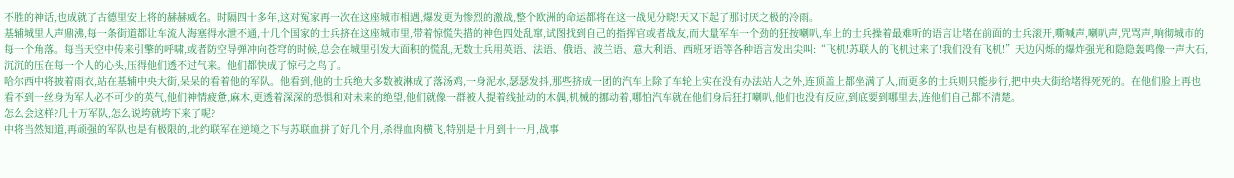不胜的神话,也成就了古德里安上将的赫赫威名。时隔四十多年,这对冤家再一次在这座城市相遇,爆发更为惨烈的激战,整个欧洲的命运都将在这一战见分晓!天又下起了那讨厌之极的冷雨。
基辅城里人声鼎沸,每一条街道都让车流人海塞得水泄不通,十几个国家的士兵挤在这座城市里,带着惊慌失措的神色四处乱窜,试图找到自己的指挥官或者战友,而大量军车一个劲的狂按喇叭,车上的士兵操着最难听的语言让堵在前面的士兵滚开,嘶喊声,喇叭声,咒骂声,响彻城市的每一个角落。每当天空中传来引擎的呼啸,或者防空导弹冲向苍穹的时候,总会在城里引发大面积的慌乱,无数士兵用英语、法语、俄语、波兰语、意大利语、西班牙语等各种语言发出尖叫:“飞机!苏联人的飞机过来了!我们没有飞机!”天边闪烁的爆炸强光和隐隐轰鸣像一声大石,沉沉的压在每一个人的心头,压得他们透不过气来。他们都快成了惊弓之鸟了。
哈尔西中将披着雨衣,站在基辅中央大街,呆呆的看着他的军队。他看到,他的士兵绝大多数被淋成了落汤鸡,一身泥水,瑟瑟发抖,那些挤成一团的汽车上除了车轮上实在没有办法站人之外,连顶盖上都坐满了人,而更多的士兵则只能步行,把中央大街给堵得死死的。在他们脸上再也看不到一丝身为军人必不可少的英气,他们神情疲惫,麻木,更透着深深的恐惧和对未来的绝望,他们就像一群被人提着线扯动的木偶,机械的挪动着,哪怕汽车就在他们身后狂打喇叭,他们也没有反应,到底要到哪里去,连他们自己都不清楚。
怎么会这样?几十万军队,怎么说垮就垮下来了呢?
中将当然知道,再顽强的军队也是有极限的,北约联军在逆境之下与苏联血拼了好几个月,杀得血肉横飞,特别是十月到十一月,战事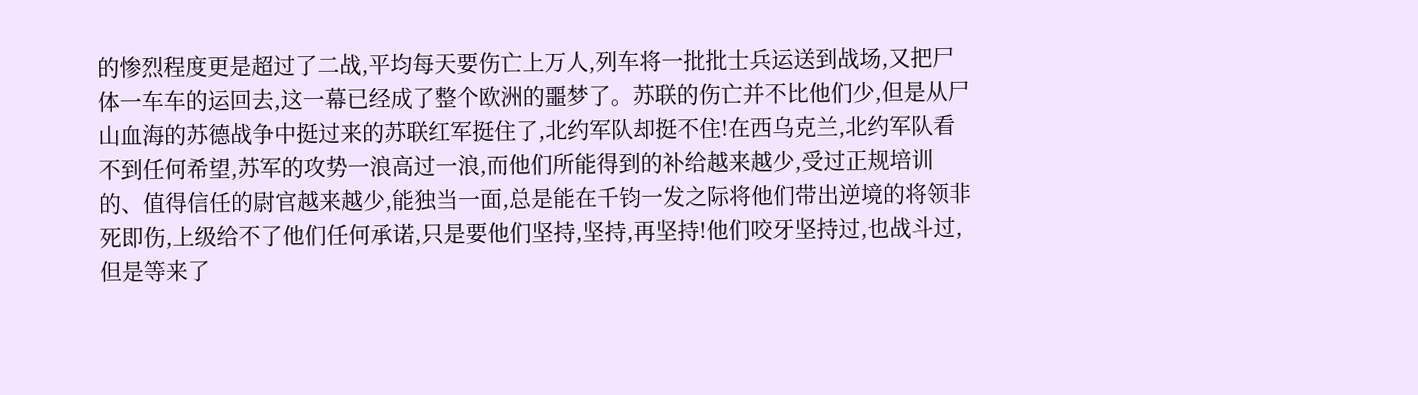的惨烈程度更是超过了二战,平均每天要伤亡上万人,列车将一批批士兵运送到战场,又把尸体一车车的运回去,这一幕已经成了整个欧洲的噩梦了。苏联的伤亡并不比他们少,但是从尸山血海的苏德战争中挺过来的苏联红军挺住了,北约军队却挺不住!在西乌克兰,北约军队看不到任何希望,苏军的攻势一浪高过一浪,而他们所能得到的补给越来越少,受过正规培训的、值得信任的尉官越来越少,能独当一面,总是能在千钧一发之际将他们带出逆境的将领非死即伤,上级给不了他们任何承诺,只是要他们坚持,坚持,再坚持!他们咬牙坚持过,也战斗过,但是等来了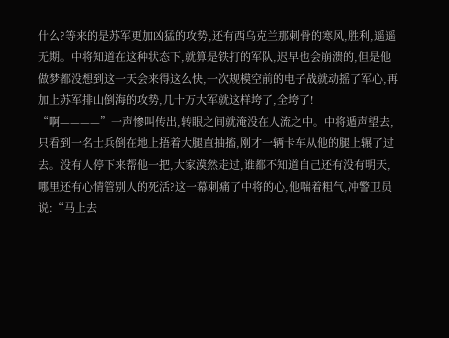什么?等来的是苏军更加凶猛的攻势,还有西乌克兰那刺骨的寒风,胜利,遥遥无期。中将知道在这种状态下,就算是铁打的军队,迟早也会崩溃的,但是他做梦都没想到这一天会来得这么快,一次规模空前的电子战就动摇了军心,再加上苏军排山倒海的攻势,几十万大军就这样垮了,全垮了!
“啊————”一声惨叫传出,转眼之间就淹没在人流之中。中将遁声望去,只看到一名士兵倒在地上捂着大腿直抽搐,刚才一辆卡车从他的腿上辗了过去。没有人停下来帮他一把,大家漠然走过,谁都不知道自己还有没有明天,哪里还有心情管别人的死活?这一幕刺痛了中将的心,他喘着粗气,冲警卫员说:“马上去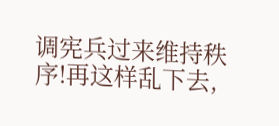调宪兵过来维持秩序!再这样乱下去,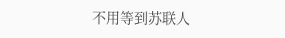不用等到苏联人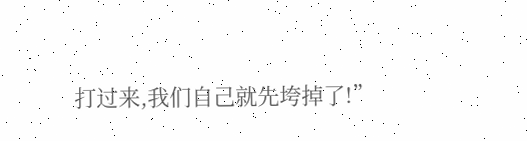打过来,我们自己就先垮掉了!”